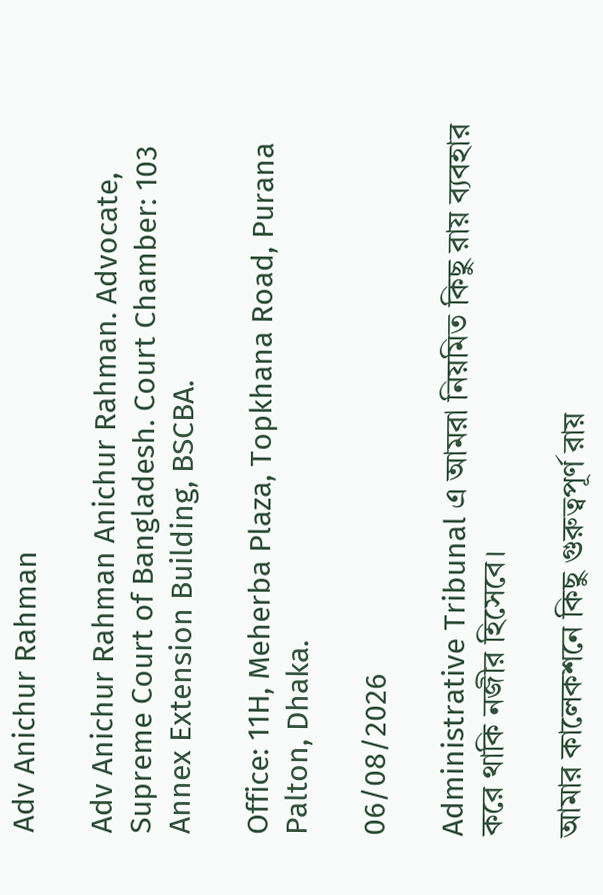Adv Anichur Rahman

Adv Anichur Rahman Anichur Rahman. Advocate, Supreme Court of Bangladesh. Court Chamber: 103 Annex Extension Building, BSCBA.

Office: 11H, Meherba Plaza, Topkhana Road, Purana Palton, Dhaka.

06/08/2026

Administrative Tribunal এ আমরা নিয়মিত কিছু রায় ব্যবহার করে থাকি নজীর হিসেবে।

আমার কালেকশনে কিছু গুরুত্বপূর্ণ রায়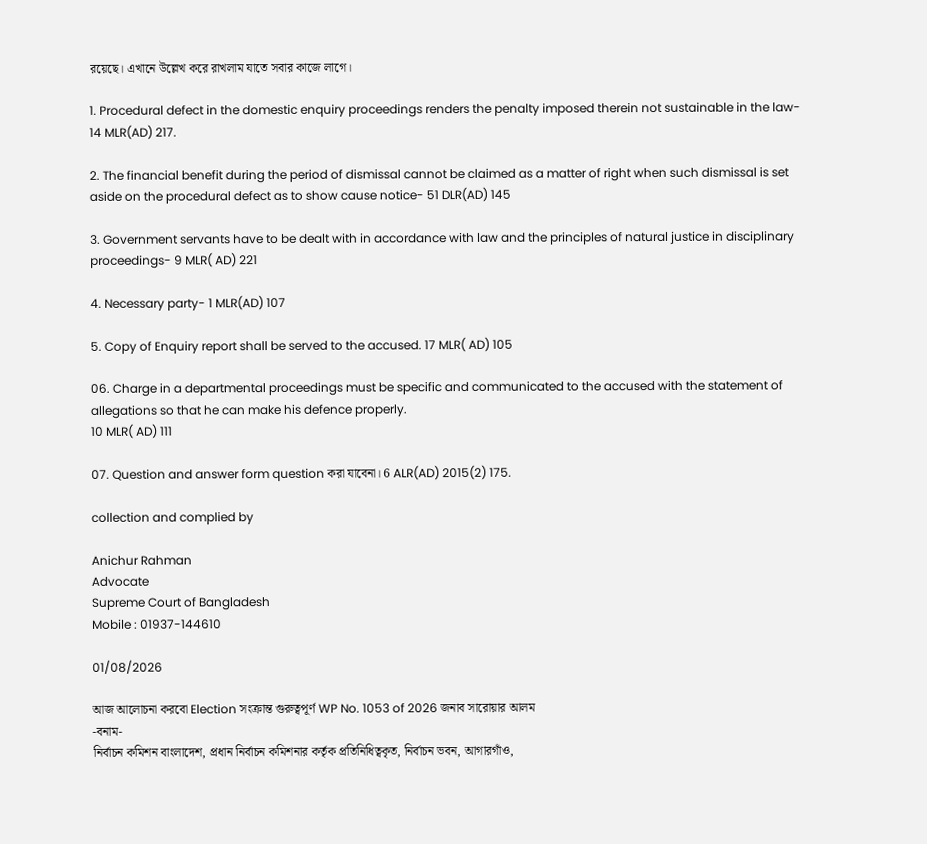রয়েছে। এখানে উল্লেখ করে রাখলাম যাতে সবার কাজে লাগে।

1. Procedural defect in the domestic enquiry proceedings renders the penalty imposed therein not sustainable in the law- 14 MLR(AD) 217.

2. The financial benefit during the period of dismissal cannot be claimed as a matter of right when such dismissal is set aside on the procedural defect as to show cause notice- 51 DLR(AD) 145

3. Government servants have to be dealt with in accordance with law and the principles of natural justice in disciplinary proceedings- 9 MLR( AD) 221

4. Necessary party- 1 MLR(AD) 107

5. Copy of Enquiry report shall be served to the accused. 17 MLR( AD) 105

06. Charge in a departmental proceedings must be specific and communicated to the accused with the statement of allegations so that he can make his defence properly.
10 MLR( AD) 111

07. Question and answer form question করা যাবেনা। 6 ALR(AD) 2015(2) 175.

collection and complied by

Anichur Rahman
Advocate
Supreme Court of Bangladesh
Mobile : 01937-144610

01/08/2026

আজ আলোচনা করবো Election সংক্রান্ত গুরুত্বপূর্ণ WP No. 1053 of 2026 জনাব সারোয়ার আলম
-বনাম-
নির্বাচন কমিশন বাংলাদেশ, প্রধান নির্বাচন কমিশনার কর্তৃক প্রতিনিধিত্বকৃত, নির্বাচন ভবন, আগারগাঁও,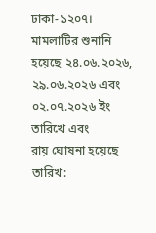ঢাকা-১২০৭। মামলাটির শুনানি হয়েছে ২৪.০৬.২০২৬, ২৯.০৬.২০২৬ এবং ০২.০৭.২০২৬ ইং তারিখে এবং
রায় ঘোষনা হয়েছে তারিখ: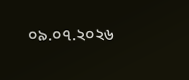০৯.০৭.২০২৬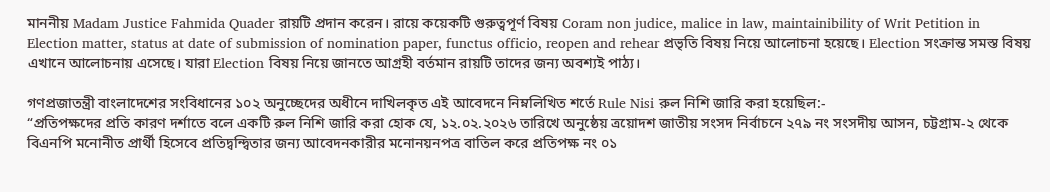মাননীয় Madam Justice Fahmida Quader রায়টি প্রদান করেন। রায়ে কয়েকটি গুরুত্বপূর্ণ বিষয় Coram non judice, malice in law, maintainibility of Writ Petition in Election matter, status at date of submission of nomination paper, functus officio, reopen and rehear প্রভৃতি বিষয় নিয়ে আলোচনা হয়েছে। Election সংক্রান্ত সমস্ত বিষয় এখানে আলোচনায় এসেছে। যারা Election বিষয় নিয়ে জানতে আগ্রহী বর্তমান রায়টি তাদের জন্য অবশ্যই পাঠ্য।

গণপ্রজাতন্ত্রী বাংলাদেশের সংবিধানের ১০২ অনুচ্ছেদের অধীনে দাখিলকৃত এই আবেদনে নিম্নলিখিত শর্তে Rule Nisi রুল নিশি জারি করা হয়েছিল:-
“প্রতিপক্ষদের প্রতি কারণ দর্শাতে বলে একটি রুল নিশি জারি করা হোক যে, ১২.০২.২০২৬ তারিখে অনুষ্ঠেয় ত্রয়োদশ জাতীয় সংসদ নির্বাচনে ২৭৯ নং সংসদীয় আসন, চট্টগ্রাম-২ থেকে বিএনপি মনোনীত প্রার্থী হিসেবে প্রতিদ্বন্দ্বিতার জন্য আবেদনকারীর মনোনয়নপত্র বাতিল করে প্রতিপক্ষ নং ০১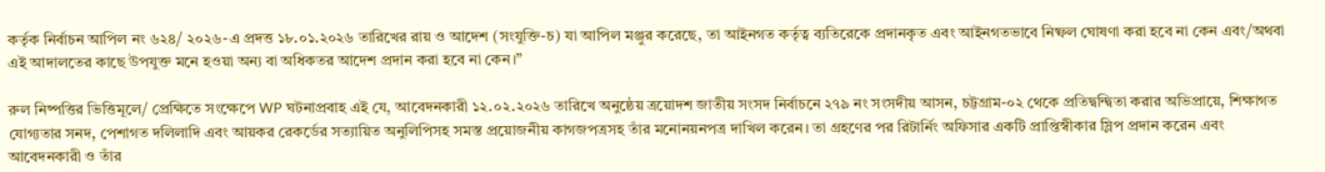কর্তৃক নির্বাচন আপিল নং ৬২৪/ ২০২৬-এ প্রদত্ত ১৮.০১.২০২৬ তারিখের রায় ও আদেশ (সংযুক্তি-চ) যা আপিল মঞ্জুর করেছে, তা আইনগত কর্তৃত্ব ব্যতিরেকে প্রদানকৃত এবং আইনগতভাবে নিষ্ফল ঘোষণা করা হবে না কেন এবং/অথবা এই আদালতের কাছে উপযুক্ত মনে হওয়া অন্য বা অধিকতর আদেশ প্রদান করা হবে না কেন।”

রুল নিষ্পত্তির ভিত্তিমূলে/ প্রেক্ষিতে সংক্ষেপে WP ঘটনাপ্রবাহ এই যে, আবেদনকারী ১২.০২.২০২৬ তারিখে অনুষ্ঠেয় ত্রয়োদশ জাতীয় সংসদ নির্বাচনে ২৭৯ নং সংসদীয় আসন, চট্টগ্রাম-০২ থেকে প্রতিদ্বন্দ্বিতা করার অভিপ্রায়ে, শিক্ষাগত যোগ্যতার সনদ, পেশাগত দলিলাদি এবং আয়কর রেকর্ডের সত্যায়িত অনুলিপিসহ সমস্ত প্রয়োজনীয় কাগজপত্রসহ তাঁর মনোনয়নপত্র দাখিল করেন। তা গ্রহণের পর রিটার্নিং অফিসার একটি প্রাপ্তিস্বীকার স্লিপ প্রদান করেন এবং আবেদনকারী ও তাঁর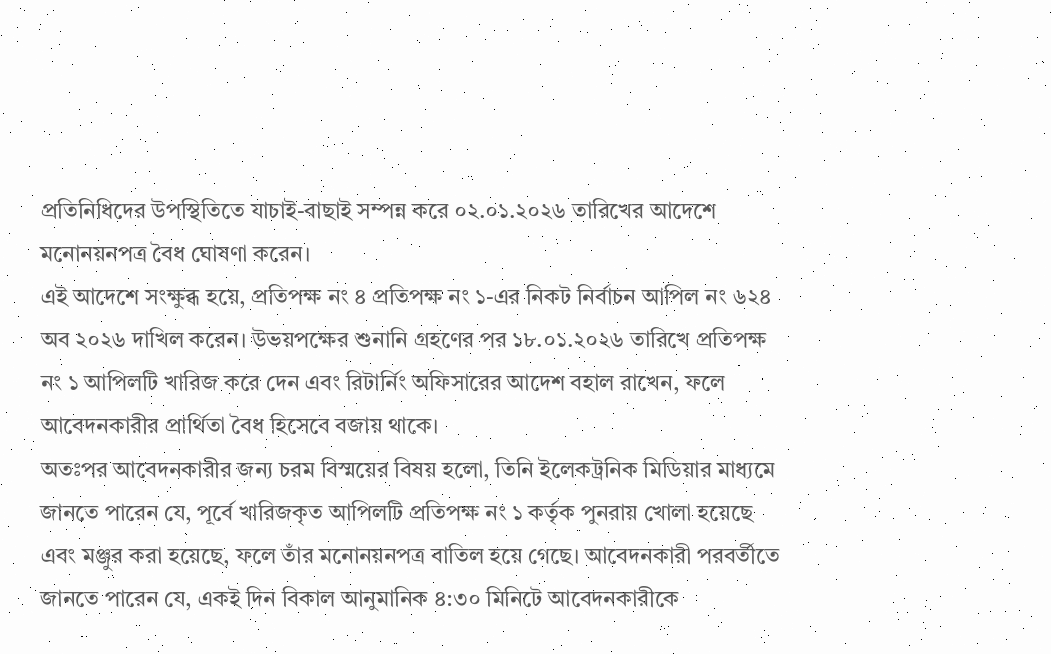প্রতিনিধিদের উপস্থিতিতে যাচাই-বাছাই সম্পন্ন করে ০২.০১.২০২৬ তারিখের আদেশে মনোনয়নপত্র বৈধ ঘোষণা করেন।
এই আদেশে সংক্ষুব্ধ হয়ে, প্রতিপক্ষ নং ৪ প্রতিপক্ষ নং ১-এর নিকট নির্বাচন আপিল নং ৬২৪ অব ২০২৬ দাখিল করেন। উভয়পক্ষের শুনানি গ্রহণের পর ১৮.০১.২০২৬ তারিখে প্রতিপক্ষ নং ১ আপিলটি খারিজ করে দেন এবং রিটার্নিং অফিসারের আদেশ বহাল রাখেন, ফলে আবেদনকারীর প্রার্থিতা বৈধ হিসেবে বজায় থাকে।
অতঃপর আবেদনকারীর জন্য চরম বিস্ময়ের বিষয় হলো, তিনি ইলেকট্রনিক মিডিয়ার মাধ্যমে জানতে পারেন যে, পূর্বে খারিজকৃত আপিলটি প্রতিপক্ষ নং ১ কর্তৃক পুনরায় খোলা হয়েছে এবং মঞ্জুর করা হয়েছে, ফলে তাঁর মনোনয়নপত্র বাতিল হয়ে গেছে। আবেদনকারী পরবর্তীতে জানতে পারেন যে, একই দিন বিকাল আনুমানিক ৪:৩০ মিনিটে আবেদনকারীকে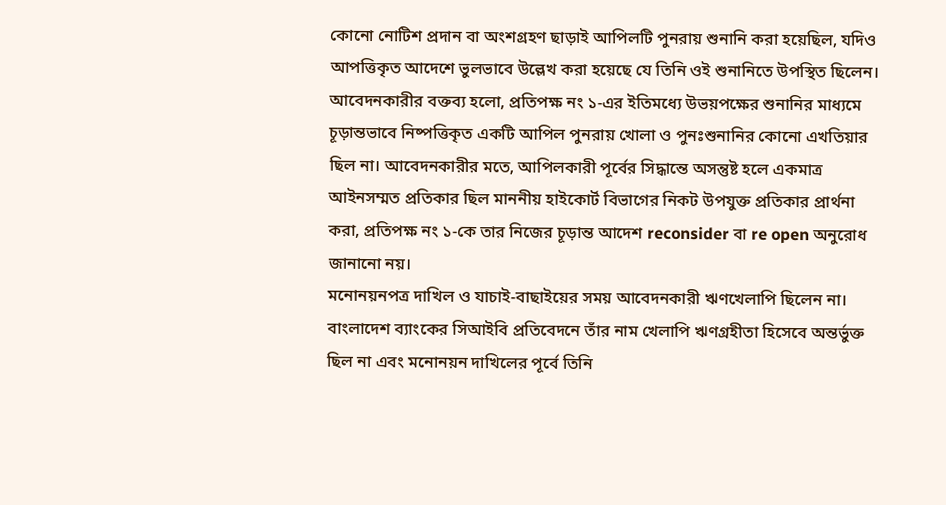কোনো নোটিশ প্রদান বা অংশগ্রহণ ছাড়াই আপিলটি পুনরায় শুনানি করা হয়েছিল, যদিও আপত্তিকৃত আদেশে ভুলভাবে উল্লেখ করা হয়েছে যে তিনি ওই শুনানিতে উপস্থিত ছিলেন।
আবেদনকারীর বক্তব্য হলো, প্রতিপক্ষ নং ১-এর ইতিমধ্যে উভয়পক্ষের শুনানির মাধ্যমে চূড়ান্তভাবে নিষ্পত্তিকৃত একটি আপিল পুনরায় খোলা ও পুনঃশুনানির কোনো এখতিয়ার ছিল না। আবেদনকারীর মতে, আপিলকারী পূর্বের সিদ্ধান্তে অসন্তুষ্ট হলে একমাত্র আইনসম্মত প্রতিকার ছিল মাননীয় হাইকোর্ট বিভাগের নিকট উপযুক্ত প্রতিকার প্রার্থনা করা, প্রতিপক্ষ নং ১-কে তার নিজের চূড়ান্ত আদেশ reconsider বা re open অনুরোধ জানানো নয়।
মনোনয়নপত্র দাখিল ও যাচাই-বাছাইয়ের সময় আবেদনকারী ঋণখেলাপি ছিলেন না। বাংলাদেশ ব্যাংকের সিআইবি প্রতিবেদনে তাঁর নাম খেলাপি ঋণগ্রহীতা হিসেবে অন্তর্ভুক্ত ছিল না এবং মনোনয়ন দাখিলের পূর্বে তিনি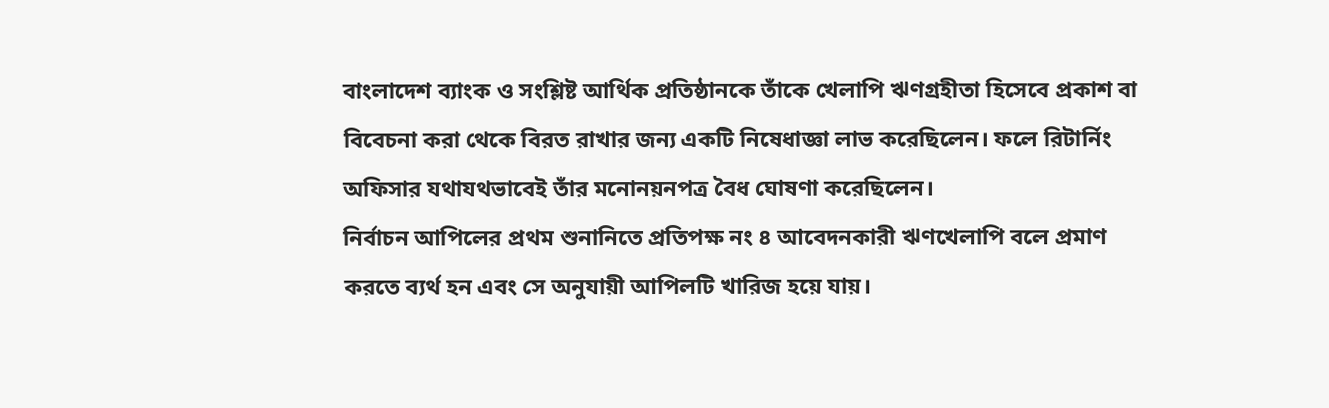বাংলাদেশ ব্যাংক ও সংশ্লিষ্ট আর্থিক প্রতিষ্ঠানকে তাঁকে খেলাপি ঋণগ্রহীতা হিসেবে প্রকাশ বা বিবেচনা করা থেকে বিরত রাখার জন্য একটি নিষেধাজ্ঞা লাভ করেছিলেন। ফলে রিটার্নিং অফিসার যথাযথভাবেই তাঁর মনোনয়নপত্র বৈধ ঘোষণা করেছিলেন।
নির্বাচন আপিলের প্রথম শুনানিতে প্রতিপক্ষ নং ৪ আবেদনকারী ঋণখেলাপি বলে প্রমাণ করতে ব্যর্থ হন এবং সে অনুযায়ী আপিলটি খারিজ হয়ে যায়।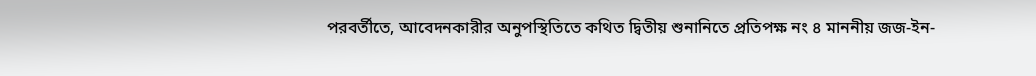পরবর্তীতে, আবেদনকারীর অনুপস্থিতিতে কথিত দ্বিতীয় শুনানিতে প্রতিপক্ষ নং ৪ মাননীয় জজ-ইন-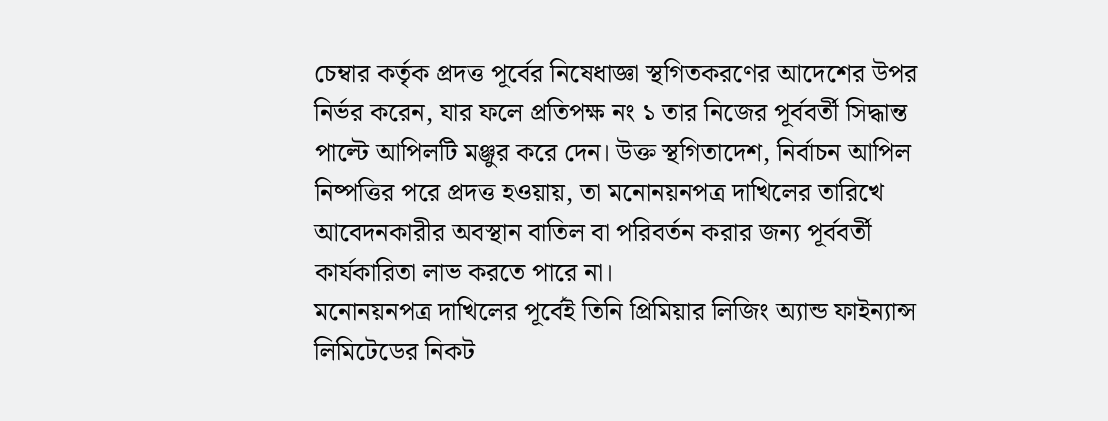চেম্বার কর্তৃক প্রদত্ত পূর্বের নিষেধাজ্ঞা স্থগিতকরণের আদেশের উপর নির্ভর করেন, যার ফলে প্রতিপক্ষ নং ১ তার নিজের পূর্ববর্তী সিদ্ধান্ত পাল্টে আপিলটি মঞ্জুর করে দেন। উক্ত স্থগিতাদেশ, নির্বাচন আপিল নিষ্পত্তির পরে প্রদত্ত হওয়ায়, তা মনোনয়নপত্র দাখিলের তারিখে আবেদনকারীর অবস্থান বাতিল বা পরিবর্তন করার জন্য পূর্ববর্তী কার্যকারিতা লাভ করতে পারে না।
মনোনয়নপত্র দাখিলের পূর্বেই তিনি প্রিমিয়ার লিজিং অ্যান্ড ফাইন্যান্স লিমিটেডের নিকট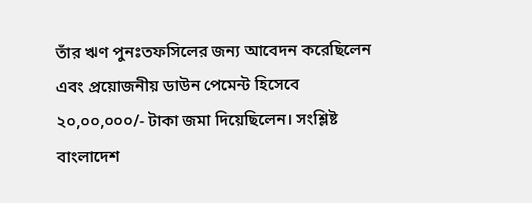তাঁর ঋণ পুনঃতফসিলের জন্য আবেদন করেছিলেন এবং প্রয়োজনীয় ডাউন পেমেন্ট হিসেবে ২০,০০,০০০/- টাকা জমা দিয়েছিলেন। সংশ্লিষ্ট বাংলাদেশ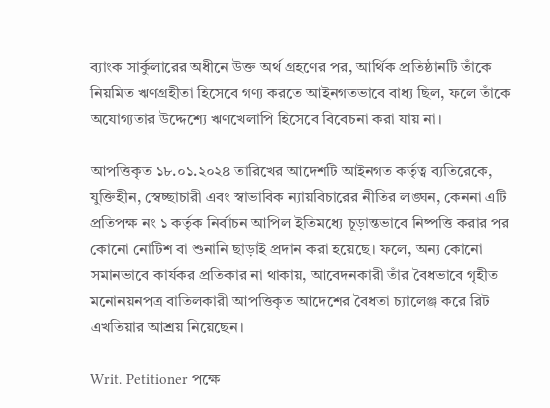ব্যাংক সার্কুলারের অধীনে উক্ত অর্থ গ্রহণের পর, আর্থিক প্রতিষ্ঠানটি তাঁকে নিয়মিত ঋণগ্রহীতা হিসেবে গণ্য করতে আইনগতভাবে বাধ্য ছিল, ফলে তাঁকে অযোগ্যতার উদ্দেশ্যে ঋণখেলাপি হিসেবে বিবেচনা করা যায় না।

আপত্তিকৃত ১৮.০১.২০২৪ তারিখের আদেশটি আইনগত কর্তৃত্ব ব্যতিরেকে, যুক্তিহীন, স্বেচ্ছাচারী এবং স্বাভাবিক ন্যায়বিচারের নীতির লঙ্ঘন, কেননা এটি প্রতিপক্ষ নং ১ কর্তৃক নির্বাচন আপিল ইতিমধ্যে চূড়ান্তভাবে নিষ্পত্তি করার পর কোনো নোটিশ বা শুনানি ছাড়াই প্রদান করা হয়েছে। ফলে, অন্য কোনো সমানভাবে কার্যকর প্রতিকার না থাকায়, আবেদনকারী তাঁর বৈধভাবে গৃহীত মনোনয়নপত্র বাতিলকারী আপত্তিকৃত আদেশের বৈধতা চ্যালেঞ্জ করে রিট এখতিয়ার আশ্রয় নিয়েছেন।

Writ. Petitioner পক্ষে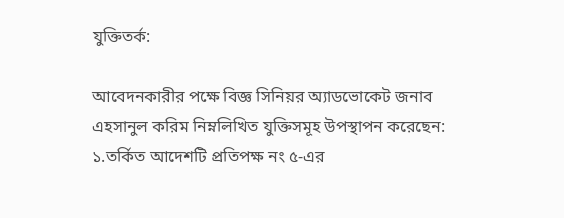যুক্তিতর্ক:

আবেদনকারীর পক্ষে বিজ্ঞ সিনিয়র অ্যাডভোকেট জনাব এহসানুল করিম নিম্নলিখিত যুক্তিসমূহ উপস্থাপন করেছেন:
১.তর্কিত আদেশটি প্রতিপক্ষ নং ৫-এর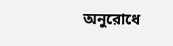অনুরোধে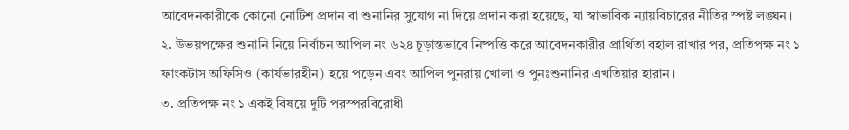আবেদনকারীকে কোনো নোটিশ প্রদান বা শুনানির সুযোগ না দিয়ে প্রদান করা হয়েছে, যা স্বাভাবিক ন্যায়বিচারের নীতির স্পষ্ট লঙ্ঘন।
২. উভয়পক্ষের শুনানি নিয়ে নির্বাচন আপিল নং ৬২৪ চূড়ান্তভাবে নিষ্পত্তি করে আবেদনকারীর প্রার্থিতা বহাল রাখার পর, প্রতিপক্ষ নং ১ ফাংকটাস অফিসিও (কার্যভারহীন) হয়ে পড়েন এবং আপিল পুনরায় খোলা ও পুনঃশুনানির এখতিয়ার হারান।
৩. প্রতিপক্ষ নং ১ একই বিষয়ে দুটি পরস্পরবিরোধী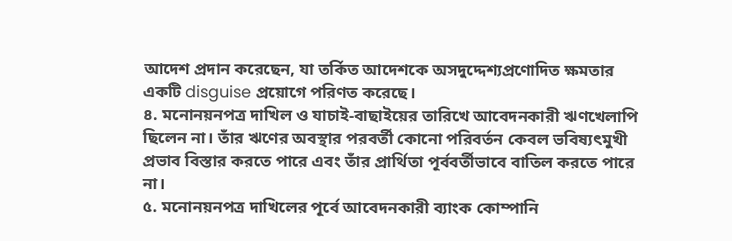আদেশ প্রদান করেছেন, যা তর্কিত আদেশকে অসদুদ্দেশ্যপ্রণোদিত ক্ষমতার একটি disguise প্রয়োগে পরিণত করেছে।
৪. মনোনয়নপত্র দাখিল ও যাচাই-বাছাইয়ের তারিখে আবেদনকারী ঋণখেলাপি ছিলেন না। তাঁর ঋণের অবস্থার পরবর্তী কোনো পরিবর্তন কেবল ভবিষ্যৎমুখী প্রভাব বিস্তার করতে পারে এবং তাঁর প্রার্থিতা পূর্ববর্তীভাবে বাতিল করতে পারে না।
৫. মনোনয়নপত্র দাখিলের পূর্বে আবেদনকারী ব্যাংক কোম্পানি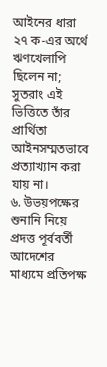আইনের ধারা ২৭ ক-এর অর্থে ঋণখেলাপি ছিলেন না; সুতরাং এই ভিত্তিতে তাঁর প্রার্থিতা আইনসম্মতভাবে প্রত্যাখ্যান করা যায় না।
৬. উভয়পক্ষের শুনানি নিয়ে প্রদত্ত পূর্ববর্তী আদেশের মাধ্যমে প্রতিপক্ষ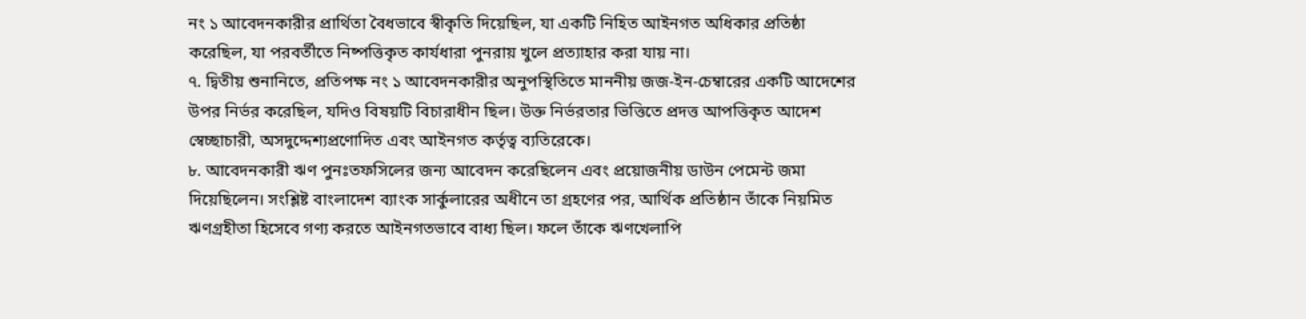নং ১ আবেদনকারীর প্রার্থিতা বৈধভাবে স্বীকৃতি দিয়েছিল, যা একটি নিহিত আইনগত অধিকার প্রতিষ্ঠা করেছিল, যা পরবর্তীতে নিষ্পত্তিকৃত কার্যধারা পুনরায় খুলে প্রত্যাহার করা যায় না।
৭. দ্বিতীয় শুনানিতে, প্রতিপক্ষ নং ১ আবেদনকারীর অনুপস্থিতিতে মাননীয় জজ-ইন-চেম্বারের একটি আদেশের উপর নির্ভর করেছিল, যদিও বিষয়টি বিচারাধীন ছিল। উক্ত নির্ভরতার ভিত্তিতে প্রদত্ত আপত্তিকৃত আদেশ স্বেচ্ছাচারী, অসদুদ্দেশ্যপ্রণোদিত এবং আইনগত কর্তৃত্ব ব্যতিরেকে।
৮. আবেদনকারী ঋণ পুনঃতফসিলের জন্য আবেদন করেছিলেন এবং প্রয়োজনীয় ডাউন পেমেন্ট জমা দিয়েছিলেন। সংশ্লিষ্ট বাংলাদেশ ব্যাংক সার্কুলারের অধীনে তা গ্রহণের পর, আর্থিক প্রতিষ্ঠান তাঁকে নিয়মিত ঋণগ্রহীতা হিসেবে গণ্য করতে আইনগতভাবে বাধ্য ছিল। ফলে তাঁকে ঋণখেলাপি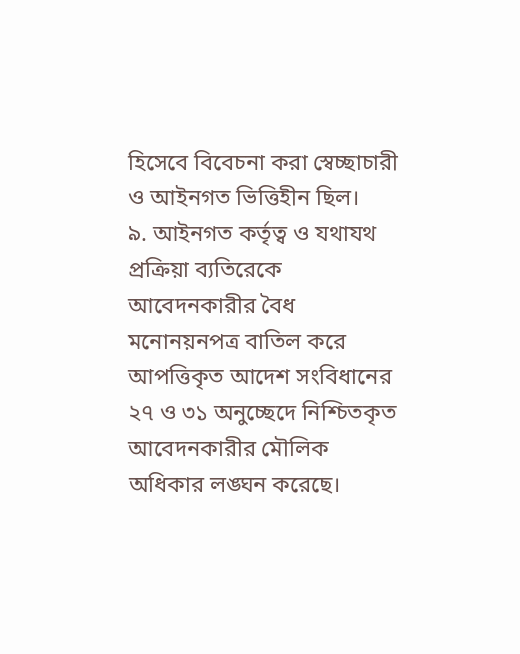হিসেবে বিবেচনা করা স্বেচ্ছাচারী ও আইনগত ভিত্তিহীন ছিল।
৯. আইনগত কর্তৃত্ব ও যথাযথ প্রক্রিয়া ব্যতিরেকে আবেদনকারীর বৈধ মনোনয়নপত্র বাতিল করে আপত্তিকৃত আদেশ সংবিধানের ২৭ ও ৩১ অনুচ্ছেদে নিশ্চিতকৃত আবেদনকারীর মৌলিক অধিকার লঙ্ঘন করেছে।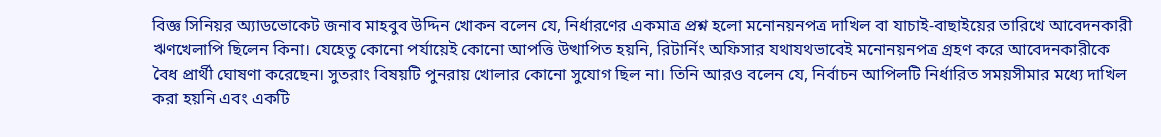বিজ্ঞ সিনিয়র অ্যাডভোকেট জনাব মাহবুব উদ্দিন খোকন বলেন যে, নির্ধারণের একমাত্র প্রশ্ন হলো মনোনয়নপত্র দাখিল বা যাচাই-বাছাইয়ের তারিখে আবেদনকারী ঋণখেলাপি ছিলেন কিনা। যেহেতু কোনো পর্যায়েই কোনো আপত্তি উত্থাপিত হয়নি, রিটার্নিং অফিসার যথাযথভাবেই মনোনয়নপত্র গ্রহণ করে আবেদনকারীকে বৈধ প্রার্থী ঘোষণা করেছেন। সুতরাং বিষয়টি পুনরায় খোলার কোনো সুযোগ ছিল না। তিনি আরও বলেন যে, নির্বাচন আপিলটি নির্ধারিত সময়সীমার মধ্যে দাখিল করা হয়নি এবং একটি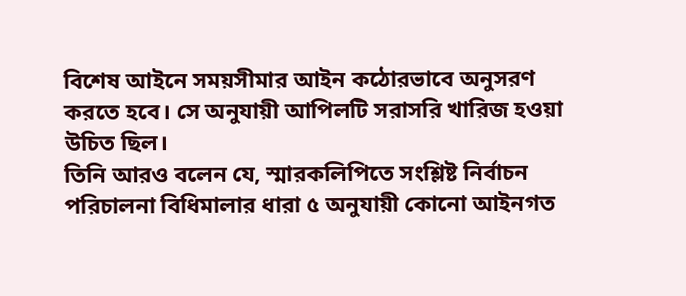বিশেষ আইনে সময়সীমার আইন কঠোরভাবে অনুসরণ করতে হবে। সে অনুযায়ী আপিলটি সরাসরি খারিজ হওয়া উচিত ছিল।
তিনি আরও বলেন যে, স্মারকলিপিতে সংশ্লিষ্ট নির্বাচন পরিচালনা বিধিমালার ধারা ৫ অনুযায়ী কোনো আইনগত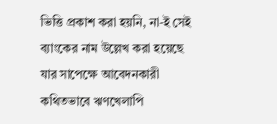ভিত্তি প্রকাশ করা হয়নি, না-ই সেই ব্যাংকের নাম উল্লেখ করা হয়েছে যার সাপেক্ষে আবেদনকারী কথিতভাবে ঋণখেলাপি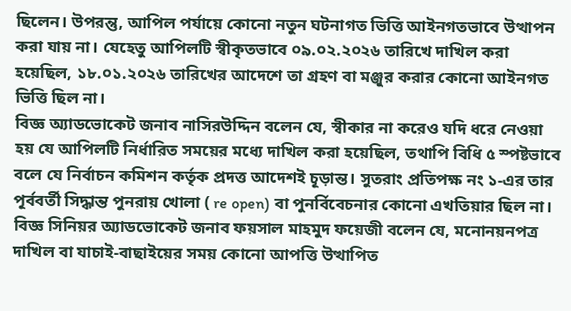ছিলেন। উপরন্তু, আপিল পর্যায়ে কোনো নতুন ঘটনাগত ভিত্তি আইনগতভাবে উত্থাপন করা যায় না। যেহেতু আপিলটি স্বীকৃতভাবে ০৯.০২.২০২৬ তারিখে দাখিল করা হয়েছিল, ১৮.০১.২০২৬ তারিখের আদেশে তা গ্রহণ বা মঞ্জুর করার কোনো আইনগত ভিত্তি ছিল না।
বিজ্ঞ অ্যাডভোকেট জনাব নাসিরউদ্দিন বলেন যে, স্বীকার না করেও যদি ধরে নেওয়া হয় যে আপিলটি নির্ধারিত সময়ের মধ্যে দাখিল করা হয়েছিল, তথাপি বিধি ৫ স্পষ্টভাবে বলে যে নির্বাচন কমিশন কর্তৃক প্রদত্ত আদেশই চূড়ান্ত। সুতরাং প্রতিপক্ষ নং ১-এর তার পূর্ববর্তী সিদ্ধান্ত পুনরায় খোলা ( re open) বা পুনর্বিবেচনার কোনো এখতিয়ার ছিল না।
বিজ্ঞ সিনিয়র অ্যাডভোকেট জনাব ফয়সাল মাহমুদ ফয়েজী বলেন যে, মনোনয়নপত্র দাখিল বা যাচাই-বাছাইয়ের সময় কোনো আপত্তি উত্থাপিত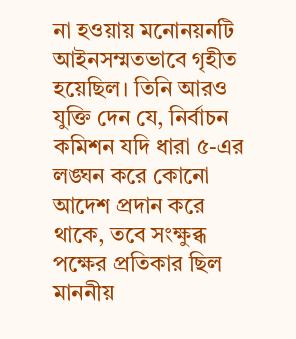না হওয়ায় মনোনয়নটি আইনসম্মতভাবে গৃহীত হয়েছিল। তিনি আরও যুক্তি দেন যে, নির্বাচন কমিশন যদি ধারা ৫-এর লঙ্ঘন করে কোনো আদেশ প্রদান করে থাকে, তবে সংক্ষুব্ধ পক্ষের প্রতিকার ছিল মাননীয়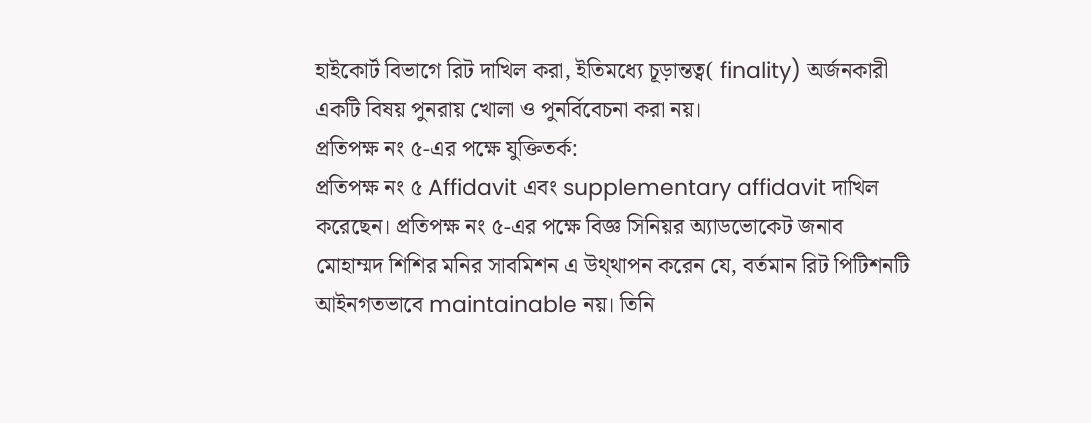হাইকোর্ট বিভাগে রিট দাখিল করা, ইতিমধ্যে চূড়ান্তত্ব( finality) অর্জনকারী একটি বিষয় পুনরায় খোলা ও পুনর্বিবেচনা করা নয়।
প্রতিপক্ষ নং ৫-এর পক্ষে যুক্তিতর্ক:
প্রতিপক্ষ নং ৫ Affidavit এবং supplementary affidavit দাখিল করেছেন। প্রতিপক্ষ নং ৫-এর পক্ষে বিজ্ঞ সিনিয়র অ্যাডভোকেট জনাব মোহাম্মদ শিশির মনির সাবমিশন এ উথ্থাপন করেন যে, বর্তমান রিট পিটিশনটি আইনগতভাবে maintainable নয়। তিনি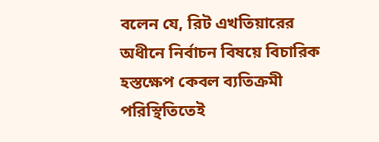বলেন যে, রিট এখতিয়ারের অধীনে নির্বাচন বিষয়ে বিচারিক হস্তক্ষেপ কেবল ব্যতিক্রমী পরিস্থিতিতেই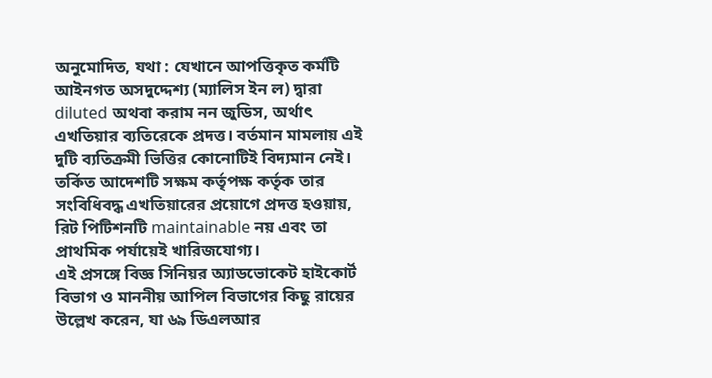অনুমোদিত, যথা : যেখানে আপত্তিকৃত কর্মটি আইনগত অসদুদ্দেশ্য (ম্যালিস ইন ল) দ্বারা diluted অথবা করাম নন জুডিস, অর্থাৎ এখতিয়ার ব্যতিরেকে প্রদত্ত। বর্তমান মামলায় এই দুটি ব্যতিক্রমী ভিত্তির কোনোটিই বিদ্যমান নেই। তর্কিত আদেশটি সক্ষম কর্তৃপক্ষ কর্তৃক তার সংবিধিবদ্ধ এখতিয়ারের প্রয়োগে প্রদত্ত হওয়ায়, রিট পিটিশনটি maintainable নয় এবং তা প্রাথমিক পর্যায়েই খারিজযোগ্য।
এই প্রসঙ্গে বিজ্ঞ সিনিয়র অ্যাডভোকেট হাইকোর্ট বিভাগ ও মাননীয় আপিল বিভাগের কিছু রায়ের উল্লেখ করেন, যা ৬৯ ডিএলআর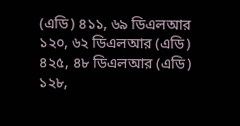(এডি) ৪১১, ৬৯ ডিএলআর ১২০, ৬২ ডিএলআর (এডি) ৪২৫, ৪৮ ডিএলআর (এডি) ১২৮,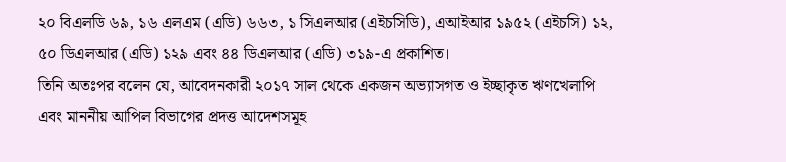২০ বিএলডি ৬৯, ১৬ এলএম (এডি) ৬৬৩, ১ সিএলআর (এইচসিডি), এআইআর ১৯৫২ (এইচসি) ১২, ৫০ ডিএলআর (এডি) ১২৯ এবং ৪৪ ডিএলআর (এডি) ৩১৯-এ প্রকাশিত।
তিনি অতঃপর বলেন যে, আবেদনকারী ২০১৭ সাল থেকে একজন অভ্যাসগত ও ইচ্ছাকৃত ঋণখেলাপি এবং মাননীয় আপিল বিভাগের প্রদত্ত আদেশসমূহ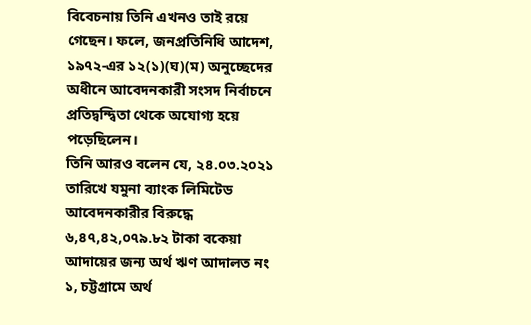বিবেচনায় তিনি এখনও তাই রয়ে গেছেন। ফলে, জনপ্রতিনিধি আদেশ, ১৯৭২-এর ১২(১)(ঘ)(ম) অনুচ্ছেদের অধীনে আবেদনকারী সংসদ নির্বাচনে প্রতিদ্বন্দ্বিতা থেকে অযোগ্য হয়ে পড়েছিলেন।
তিনি আরও বলেন যে, ২৪.০৩.২০২১ তারিখে যমুনা ব্যাংক লিমিটেড আবেদনকারীর বিরুদ্ধে ৬,৪৭,৪২,০৭৯.৮২ টাকা বকেয়া আদায়ের জন্য অর্থ ঋণ আদালত নং ১, চট্টগ্রামে অর্থ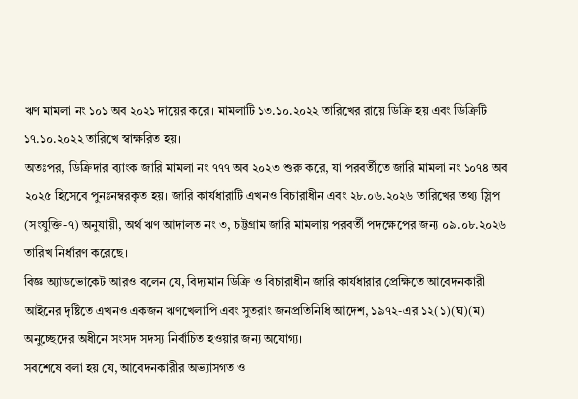ঋণ মামলা নং ১০১ অব ২০২১ দায়ের করে। মামলাটি ১৩.১০.২০২২ তারিখের রায়ে ডিক্রি হয় এবং ডিক্রিটি ১৭.১০.২০২২ তারিখে স্বাক্ষরিত হয়।
অতঃপর, ডিক্রিদার ব্যাংক জারি মামলা নং ৭৭৭ অব ২০২৩ শুরু করে, যা পরবর্তীতে জারি মামলা নং ১০৭৪ অব ২০২৫ হিসেবে পুনঃনম্বরকৃত হয়। জারি কার্যধারাটি এখনও বিচারাধীন এবং ২৮.০৬.২০২৬ তারিখের তথ্য স্লিপ (সংযুক্তি-৭) অনুযায়ী, অর্থ ঋণ আদালত নং ৩, চট্টগ্রাম জারি মামলায় পরবর্তী পদক্ষেপের জন্য ০৯.০৮.২০২৬ তারিখ নির্ধারণ করেছে।
বিজ্ঞ অ্যাডভোকেট আরও বলেন যে, বিদ্যমান ডিক্রি ও বিচারাধীন জারি কার্যধারার প্রেক্ষিতে আবেদনকারী আইনের দৃষ্টিতে এখনও একজন ঋণখেলাপি এবং সুতরাং জনপ্রতিনিধি আদেশ, ১৯৭২-এর ১২(১)(ঘ)(ম) অনুচ্ছেদের অধীনে সংসদ সদস্য নির্বাচিত হওয়ার জন্য অযোগ্য।
সবশেষে বলা হয় যে, আবেদনকারীর অভ্যাসগত ও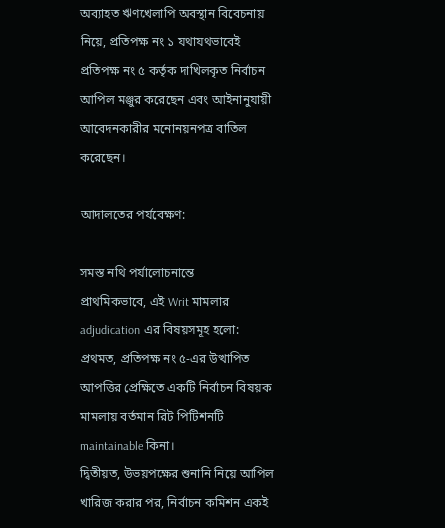অব্যাহত ঋণখেলাপি অবস্থান বিবেচনায় নিয়ে, প্রতিপক্ষ নং ১ যথাযথভাবেই প্রতিপক্ষ নং ৫ কর্তৃক দাখিলকৃত নির্বাচন আপিল মঞ্জুর করেছেন এবং আইনানুযায়ী আবেদনকারীর মনোনয়নপত্র বাতিল করেছেন।

আদালতের পর্যবেক্ষণ:

সমস্ত নথি পর্যালোচনান্তে
প্রাথমিকভাবে, এই Writ মামলার adjudication এর বিষয়সমূহ হলো:
প্রথমত, প্রতিপক্ষ নং ৫-এর উত্থাপিত আপত্তির প্রেক্ষিতে একটি নির্বাচন বিষয়ক মামলায় বর্তমান রিট পিটিশনটি maintainable কিনা।
দ্বিতীয়ত, উভয়পক্ষের শুনানি নিয়ে আপিল খারিজ করার পর, নির্বাচন কমিশন একই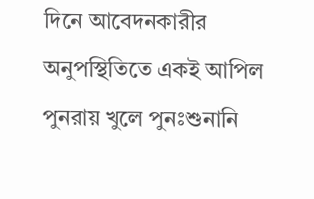দিনে আবেদনকারীর অনুপস্থিতিতে একই আপিল পুনরায় খুলে পুনঃশুনানি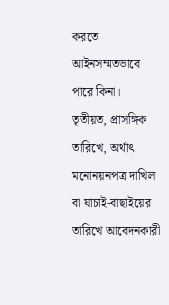করতে আইনসম্মতভাবে পারে কিনা।
তৃতীয়ত, প্রাসঙ্গিক তারিখে, অর্থাৎ মনোনয়নপত্র দাখিল বা যাচাই-বাছাইয়ের তারিখে আবেদনকারী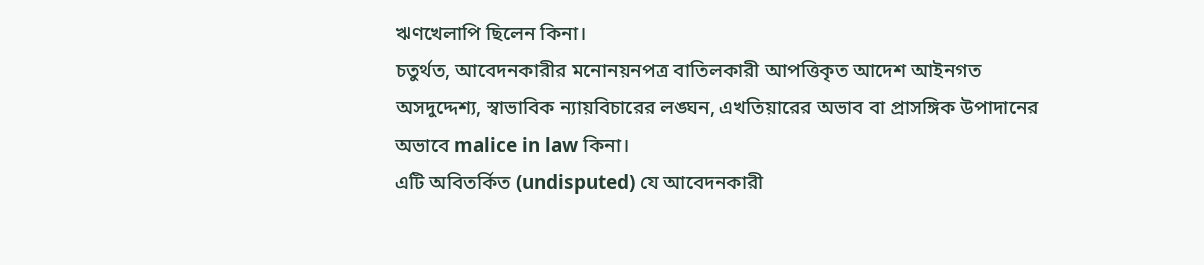ঋণখেলাপি ছিলেন কিনা।
চতুর্থত, আবেদনকারীর মনোনয়নপত্র বাতিলকারী আপত্তিকৃত আদেশ আইনগত অসদুদ্দেশ্য, স্বাভাবিক ন্যায়বিচারের লঙ্ঘন, এখতিয়ারের অভাব বা প্রাসঙ্গিক উপাদানের অভাবে malice in law কিনা।
এটি অবিতর্কিত (undisputed) যে আবেদনকারী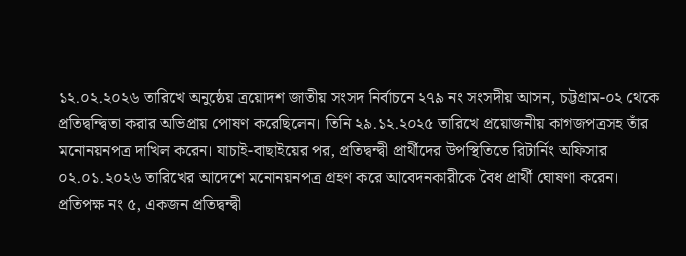১২.০২.২০২৬ তারিখে অনুষ্ঠেয় ত্রয়োদশ জাতীয় সংসদ নির্বাচনে ২৭৯ নং সংসদীয় আসন, চট্টগ্রাম-০২ থেকে প্রতিদ্বন্দ্বিতা করার অভিপ্রায় পোষণ করেছিলেন। তিনি ২৯.১২.২০২৫ তারিখে প্রয়োজনীয় কাগজপত্রসহ তাঁর মনোনয়নপত্র দাখিল করেন। যাচাই-বাছাইয়ের পর, প্রতিদ্বন্দ্বী প্রার্থীদের উপস্থিতিতে রিটার্নিং অফিসার ০২.০১.২০২৬ তারিখের আদেশে মনোনয়নপত্র গ্রহণ করে আবেদনকারীকে বৈধ প্রার্থী ঘোষণা করেন।
প্রতিপক্ষ নং ৫, একজন প্রতিদ্বন্দ্বী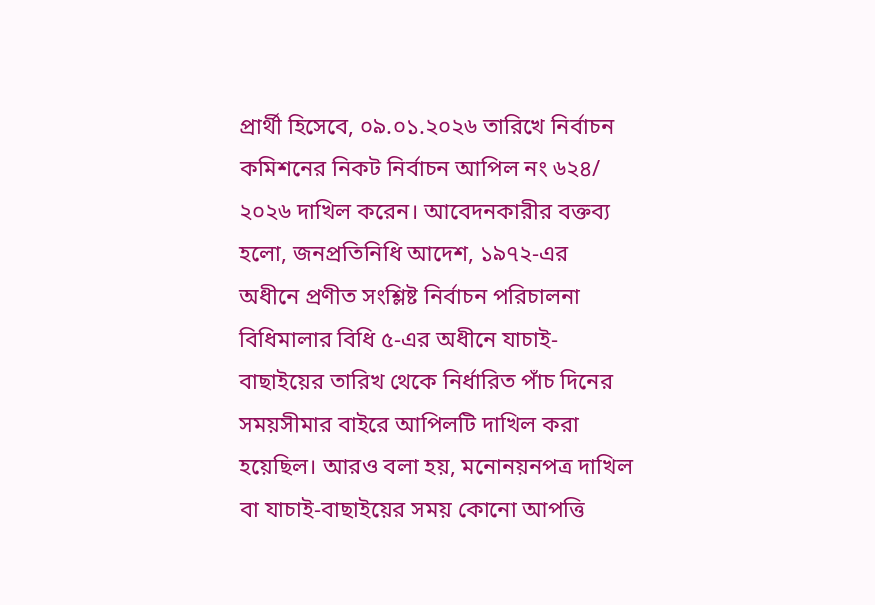প্রার্থী হিসেবে, ০৯.০১.২০২৬ তারিখে নির্বাচন কমিশনের নিকট নির্বাচন আপিল নং ৬২৪/ ২০২৬ দাখিল করেন। আবেদনকারীর বক্তব্য হলো, জনপ্রতিনিধি আদেশ, ১৯৭২-এর অধীনে প্রণীত সংশ্লিষ্ট নির্বাচন পরিচালনা বিধিমালার বিধি ৫-এর অধীনে যাচাই-বাছাইয়ের তারিখ থেকে নির্ধারিত পাঁচ দিনের সময়সীমার বাইরে আপিলটি দাখিল করা হয়েছিল। আরও বলা হয়, মনোনয়নপত্র দাখিল বা যাচাই-বাছাইয়ের সময় কোনো আপত্তি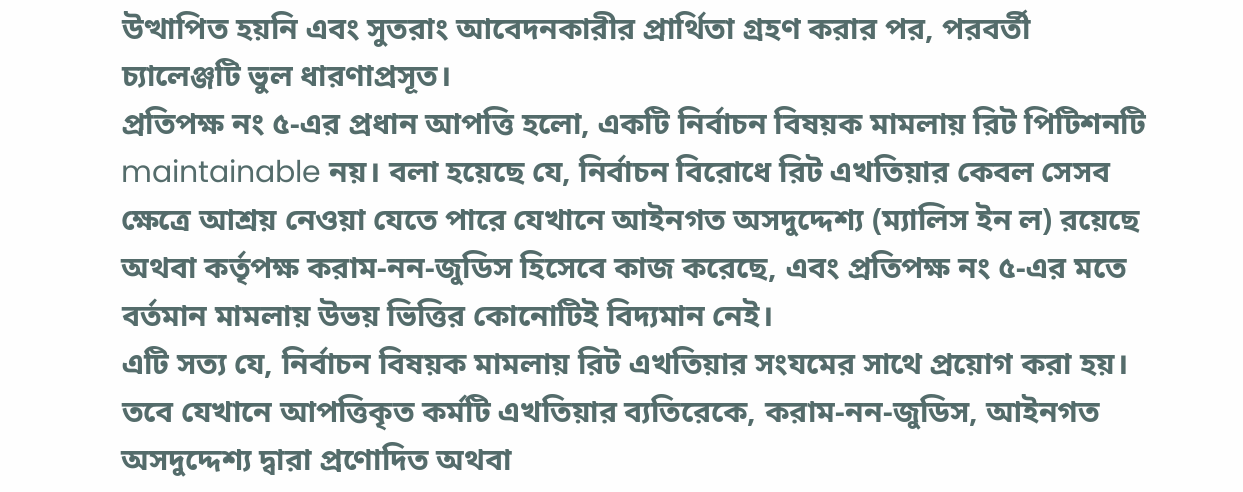উত্থাপিত হয়নি এবং সুতরাং আবেদনকারীর প্রার্থিতা গ্রহণ করার পর, পরবর্তী চ্যালেঞ্জটি ভুল ধারণাপ্রসূত।
প্রতিপক্ষ নং ৫-এর প্রধান আপত্তি হলো, একটি নির্বাচন বিষয়ক মামলায় রিট পিটিশনটি maintainable নয়। বলা হয়েছে যে, নির্বাচন বিরোধে রিট এখতিয়ার কেবল সেসব ক্ষেত্রে আশ্রয় নেওয়া যেতে পারে যেখানে আইনগত অসদুদ্দেশ্য (ম্যালিস ইন ল) রয়েছে অথবা কর্তৃপক্ষ করাম-নন-জুডিস হিসেবে কাজ করেছে, এবং প্রতিপক্ষ নং ৫-এর মতে বর্তমান মামলায় উভয় ভিত্তির কোনোটিই বিদ্যমান নেই।
এটি সত্য যে, নির্বাচন বিষয়ক মামলায় রিট এখতিয়ার সংযমের সাথে প্রয়োগ করা হয়। তবে যেখানে আপত্তিকৃত কর্মটি এখতিয়ার ব্যতিরেকে, করাম-নন-জুডিস, আইনগত অসদুদ্দেশ্য দ্বারা প্রণোদিত অথবা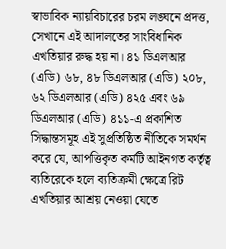স্বাভাবিক ন্যায়বিচারের চরম লঙ্ঘনে প্রদত্ত, সেখানে এই আদালতের সাংবিধানিক এখতিয়ার রুদ্ধ হয় না। ৪১ ডিএলআর (এডি) ৬৮, ৪৮ ডিএলআর (এডি) ২০৮, ৬২ ডিএলআর (এডি) ৪২৫ এবং ৬৯ ডিএলআর (এডি) ৪১১-এ প্রকাশিত সিদ্ধান্তসমূহ এই সুপ্রতিষ্ঠিত নীতিকে সমর্থন করে যে, আপত্তিকৃত কর্মটি আইনগত কর্তৃত্ব ব্যতিরেকে হলে ব্যতিক্রমী ক্ষেত্রে রিট এখতিয়ার আশ্রয় নেওয়া যেতে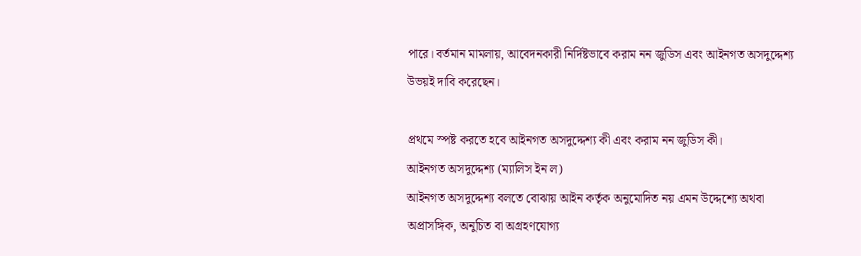পারে। বর্তমান মামলায়, আবেদনকারী নির্দিষ্টভাবে করাম নন জুডিস এবং আইনগত অসদুদ্দেশ্য উভয়ই দাবি করেছেন।

প্রথমে স্পষ্ট করতে হবে আইনগত অসদুদ্দেশ্য কী এবং করাম নন জুডিস কী।
আইনগত অসদুদ্দেশ্য (ম্যালিস ইন ল)
আইনগত অসদুদ্দেশ্য বলতে বোঝায় আইন কর্তৃক অনুমোদিত নয় এমন উদ্দেশ্যে অথবা অপ্রাসঙ্গিক, অনুচিত বা অগ্রহণযোগ্য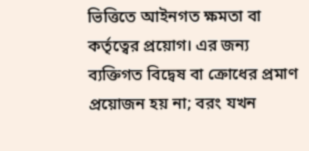ভিত্তিতে আইনগত ক্ষমতা বা কর্তৃত্বের প্রয়োগ। এর জন্য ব্যক্তিগত বিদ্বেষ বা ক্রোধের প্রমাণ প্রয়োজন হয় না; বরং যখন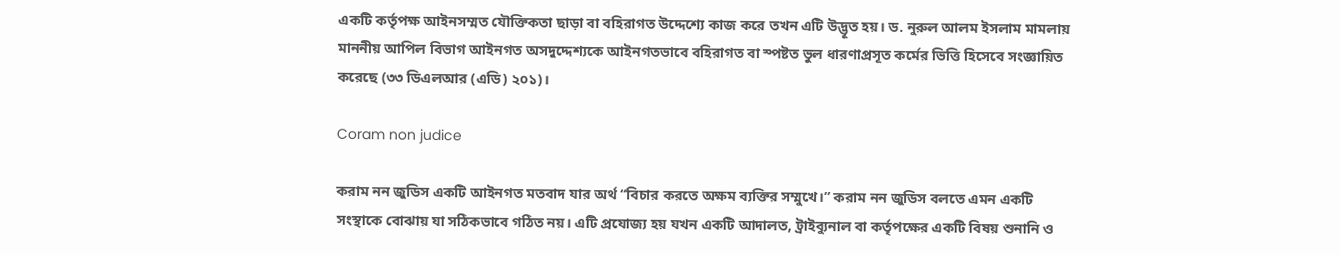একটি কর্তৃপক্ষ আইনসম্মত যৌক্তিকতা ছাড়া বা বহিরাগত উদ্দেশ্যে কাজ করে তখন এটি উদ্ভূত হয়। ড. নুরুল আলম ইসলাম মামলায় মাননীয় আপিল বিভাগ আইনগত অসদুদ্দেশ্যকে আইনগতভাবে বহিরাগত বা স্পষ্টত ভুল ধারণাপ্রসূত কর্মের ভিত্তি হিসেবে সংজ্ঞায়িত করেছে (৩৩ ডিএলআর (এডি) ২০১)।

Coram non judice

করাম নন জুডিস একটি আইনগত মতবাদ যার অর্থ “বিচার করতে অক্ষম ব্যক্তির সম্মুখে।” করাম নন জুডিস বলতে এমন একটি সংস্থাকে বোঝায় যা সঠিকভাবে গঠিত নয়। এটি প্রযোজ্য হয় যখন একটি আদালত, ট্রাইব্যুনাল বা কর্তৃপক্ষের একটি বিষয় শুনানি ও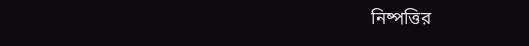নিষ্পত্তির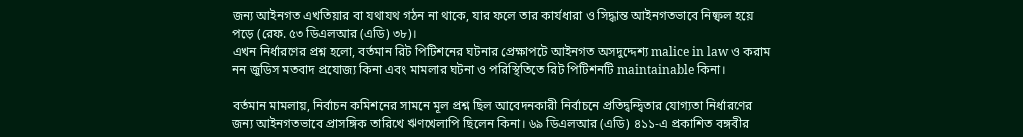জন্য আইনগত এখতিয়ার বা যথাযথ গঠন না থাকে, যার ফলে তার কার্যধারা ও সিদ্ধান্ত আইনগতভাবে নিষ্ফল হয়ে পড়ে (রেফ. ৫৩ ডিএলআর (এডি) ৩৮)।
এখন নির্ধারণের প্রশ্ন হলো, বর্তমান রিট পিটিশনের ঘটনার প্রেক্ষাপটে আইনগত অসদুদ্দেশ্য malice in law ও করাম নন জুডিস মতবাদ প্রযোজ্য কিনা এবং মামলার ঘটনা ও পরিস্থিতিতে রিট পিটিশনটি maintainable কিনা।

বর্তমান মামলায়, নির্বাচন কমিশনের সামনে মূল প্রশ্ন ছিল আবেদনকারী নির্বাচনে প্রতিদ্বন্দ্বিতার যোগ্যতা নির্ধারণের জন্য আইনগতভাবে প্রাসঙ্গিক তারিখে ঋণখেলাপি ছিলেন কিনা। ৬৯ ডিএলআর (এডি) ৪১১-এ প্রকাশিত বঙ্গবীর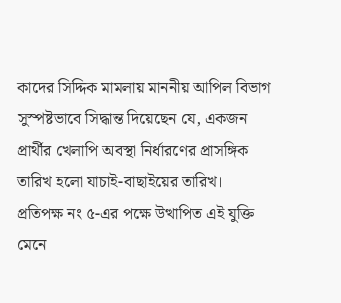কাদের সিদ্দিক মামলায় মাননীয় আপিল বিভাগ সুস্পষ্টভাবে সিদ্ধান্ত দিয়েছেন যে, একজন প্রার্থীর খেলাপি অবস্থা নির্ধারণের প্রাসঙ্গিক তারিখ হলো যাচাই-বাছাইয়ের তারিখ। প্রতিপক্ষ নং ৫-এর পক্ষে উত্থাপিত এই যুক্তি মেনে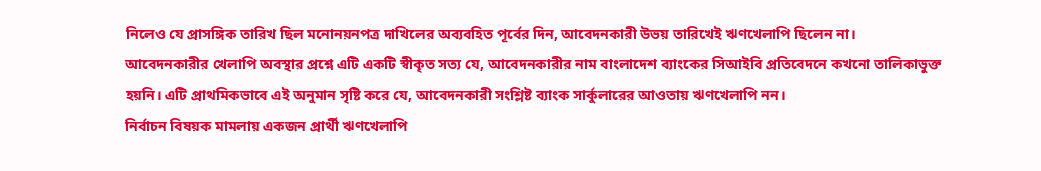নিলেও যে প্রাসঙ্গিক তারিখ ছিল মনোনয়নপত্র দাখিলের অব্যবহিত পূর্বের দিন, আবেদনকারী উভয় তারিখেই ঋণখেলাপি ছিলেন না।
আবেদনকারীর খেলাপি অবস্থার প্রশ্নে এটি একটি স্বীকৃত সত্য যে, আবেদনকারীর নাম বাংলাদেশ ব্যাংকের সিআইবি প্রতিবেদনে কখনো তালিকাভুক্ত হয়নি। এটি প্রাথমিকভাবে এই অনুমান সৃষ্টি করে যে, আবেদনকারী সংশ্লিষ্ট ব্যাংক সার্কুলারের আওতায় ঋণখেলাপি নন।
নির্বাচন বিষয়ক মামলায় একজন প্রার্থী ঋণখেলাপি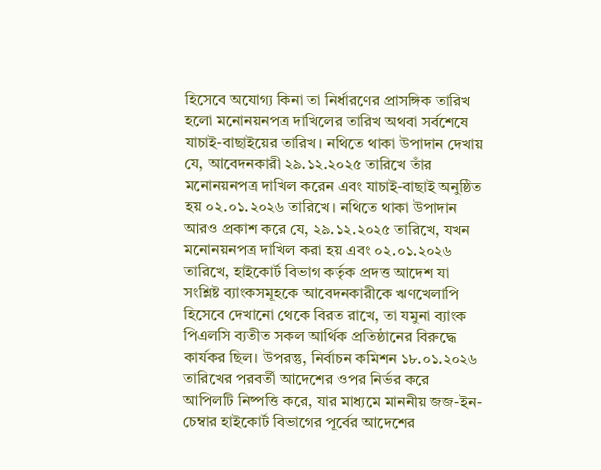হিসেবে অযোগ্য কিনা তা নির্ধারণের প্রাসঙ্গিক তারিখ হলো মনোনয়নপত্র দাখিলের তারিখ অথবা সর্বশেষে যাচাই-বাছাইয়ের তারিখ। নথিতে থাকা উপাদান দেখায় যে, আবেদনকারী ২৯.১২.২০২৫ তারিখে তাঁর মনোনয়নপত্র দাখিল করেন এবং যাচাই-বাছাই অনুষ্ঠিত হয় ০২.০১.২০২৬ তারিখে। নথিতে থাকা উপাদান আরও প্রকাশ করে যে, ২৯.১২.২০২৫ তারিখে, যখন মনোনয়নপত্র দাখিল করা হয় এবং ০২.০১.২০২৬ তারিখে, হাইকোর্ট বিভাগ কর্তৃক প্রদত্ত আদেশ যা সংশ্লিষ্ট ব্যাংকসমূহকে আবেদনকারীকে ঋণখেলাপি হিসেবে দেখানো থেকে বিরত রাখে, তা যমুনা ব্যাংক পিএলসি ব্যতীত সকল আর্থিক প্রতিষ্ঠানের বিরুদ্ধে কার্যকর ছিল। উপরন্তু, নির্বাচন কমিশন ১৮.০১.২০২৬ তারিখের পরবর্তী আদেশের ওপর নির্ভর করে আপিলটি নিষ্পত্তি করে, যার মাধ্যমে মাননীয় জজ-ইন-চেম্বার হাইকোর্ট বিভাগের পূর্বের আদেশের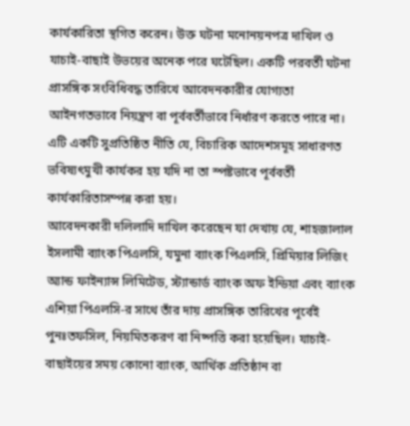কার্যকারিতা স্থগিত করেন। উক্ত ঘটনা মনোনয়নপত্র দাখিল ও যাচাই-বাছাই উভয়ের অনেক পরে ঘটেছিল। একটি পরবর্তী ঘটনা প্রাসঙ্গিক সংবিধিবদ্ধ তারিখে আবেদনকারীর যোগ্যতা আইনগতভাবে নিয়ন্ত্রণ বা পূর্ববর্তীভাবে নির্ধারণ করতে পারে না। এটি একটি সুপ্রতিষ্ঠিত নীতি যে, বিচারিক আদেশসমূহ সাধারণত ভবিষ্যৎমুখী কার্যকর হয় যদি না তা স্পষ্টভাবে পূর্ববর্তী কার্যকারিতাসম্পন্ন করা হয়।
আবেদনকারী দলিলাদি দাখিল করেছেন যা দেখায় যে, শাহজালাল ইসলামী ব্যাংক পিএলসি, যমুনা ব্যাংক পিএলসি, প্রিমিয়ার লিজিং অ্যান্ড ফাইন্যান্স লিমিটেড, স্ট্যান্ডার্ড ব্যাংক অফ ইন্ডিয়া এবং ব্যাংক এশিয়া পিএলসি-র সাথে তাঁর দায় প্রাসঙ্গিক তারিখের পূর্বেই পুনঃতফসিল, নিয়মিতকরণ বা নিষ্পত্তি করা হয়েছিল। যাচাই-বাছাইয়ের সময় কোনো ব্যাংক, আর্থিক প্রতিষ্ঠান বা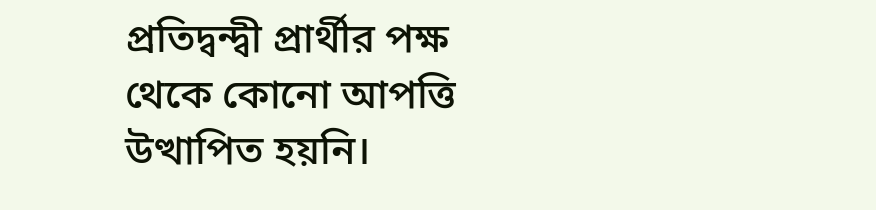প্রতিদ্বন্দ্বী প্রার্থীর পক্ষ থেকে কোনো আপত্তি উত্থাপিত হয়নি।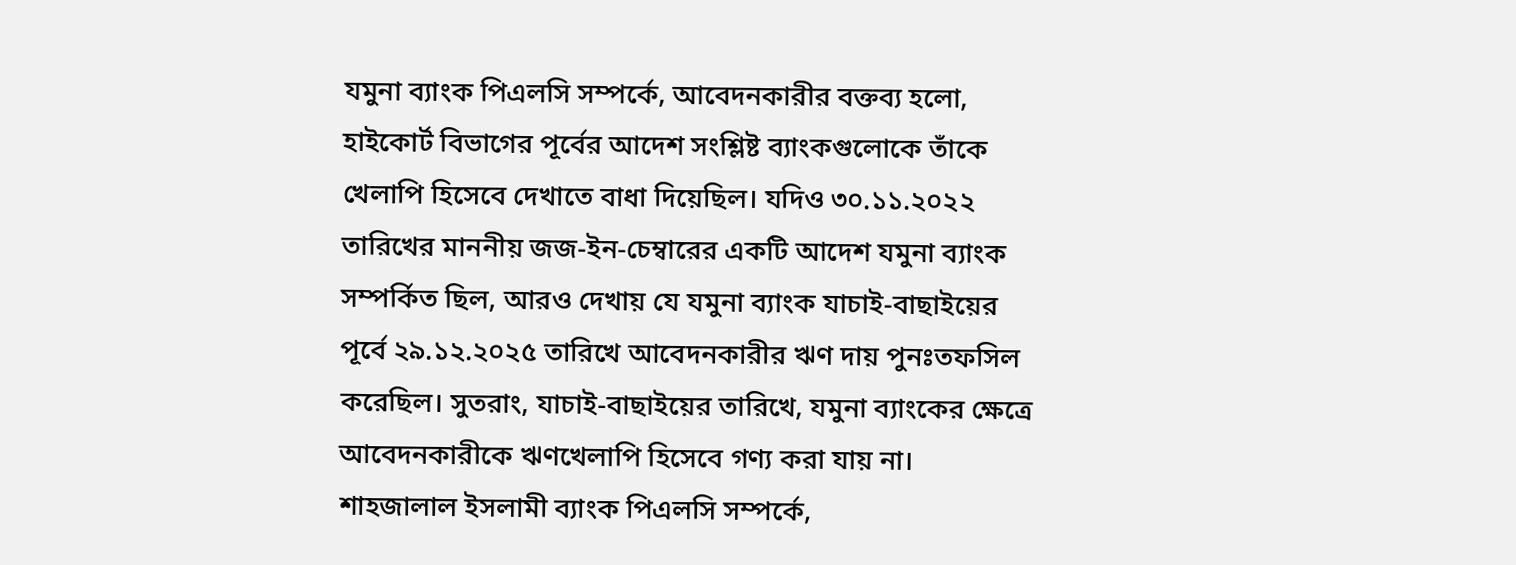যমুনা ব্যাংক পিএলসি সম্পর্কে, আবেদনকারীর বক্তব্য হলো, হাইকোর্ট বিভাগের পূর্বের আদেশ সংশ্লিষ্ট ব্যাংকগুলোকে তাঁকে খেলাপি হিসেবে দেখাতে বাধা দিয়েছিল। যদিও ৩০.১১.২০২২ তারিখের মাননীয় জজ-ইন-চেম্বারের একটি আদেশ যমুনা ব্যাংক সম্পর্কিত ছিল, আরও দেখায় যে যমুনা ব্যাংক যাচাই-বাছাইয়ের পূর্বে ২৯.১২.২০২৫ তারিখে আবেদনকারীর ঋণ দায় পুনঃতফসিল করেছিল। সুতরাং, যাচাই-বাছাইয়ের তারিখে, যমুনা ব্যাংকের ক্ষেত্রে আবেদনকারীকে ঋণখেলাপি হিসেবে গণ্য করা যায় না।
শাহজালাল ইসলামী ব্যাংক পিএলসি সম্পর্কে,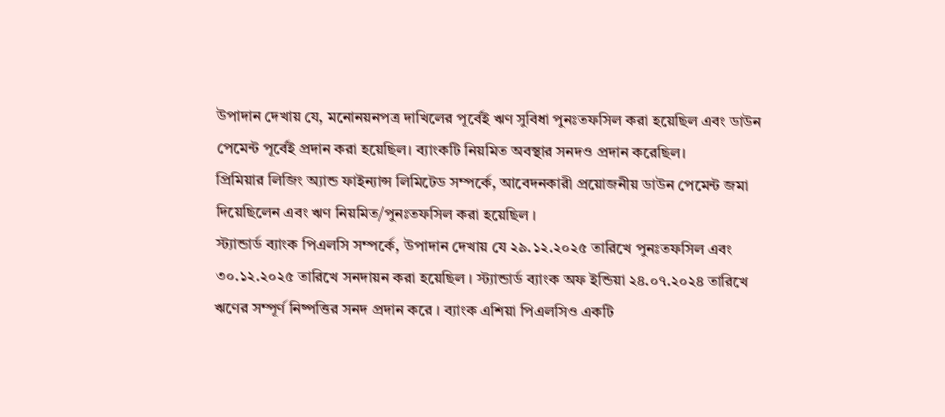উপাদান দেখায় যে, মনোনয়নপত্র দাখিলের পূর্বেই ঋণ সুবিধা পুনঃতফসিল করা হয়েছিল এবং ডাউন পেমেন্ট পূর্বেই প্রদান করা হয়েছিল। ব্যাংকটি নিয়মিত অবস্থার সনদও প্রদান করেছিল।
প্রিমিয়ার লিজিং অ্যান্ড ফাইন্যান্স লিমিটেড সম্পর্কে, আবেদনকারী প্রয়োজনীয় ডাউন পেমেন্ট জমা দিয়েছিলেন এবং ঋণ নিয়মিত/পুনঃতফসিল করা হয়েছিল ।
স্ট্যান্ডার্ড ব্যাংক পিএলসি সম্পর্কে, উপাদান দেখায় যে ২৯.১২.২০২৫ তারিখে পুনঃতফসিল এবং ৩০.১২.২০২৫ তারিখে সনদায়ন করা হয়েছিল । স্ট্যান্ডার্ড ব্যাংক অফ ইন্ডিয়া ২৪.০৭.২০২৪ তারিখে ঋণের সম্পূর্ণ নিষ্পত্তির সনদ প্রদান করে । ব্যাংক এশিয়া পিএলসিও একটি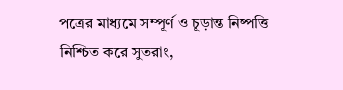পত্রের মাধ্যমে সম্পূর্ণ ও চূড়ান্ত নিষ্পত্তি নিশ্চিত করে সুতরাং,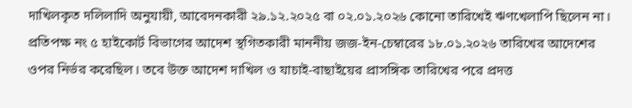দাখিলকৃত দলিলাদি অনুযায়ী, আবেদনকারী ২৯.১২.২০২৫ বা ০২.০১.২০২৬ কোনো তারিখেই ঋণখেলাপি ছিলেন না।
প্রতিপক্ষ নং ৫ হাইকোর্ট বিভাগের আদেশ স্থগিতকারী মাননীয় জজ-ইন-চেম্বারের ১৮.০১.২০২৬ তারিখের আদেশের ওপর নির্ভর করেছিল। তবে উক্ত আদেশ দাখিল ও যাচাই-বাছাইয়ের প্রাসঙ্গিক তারিখের পরে প্রদত্ত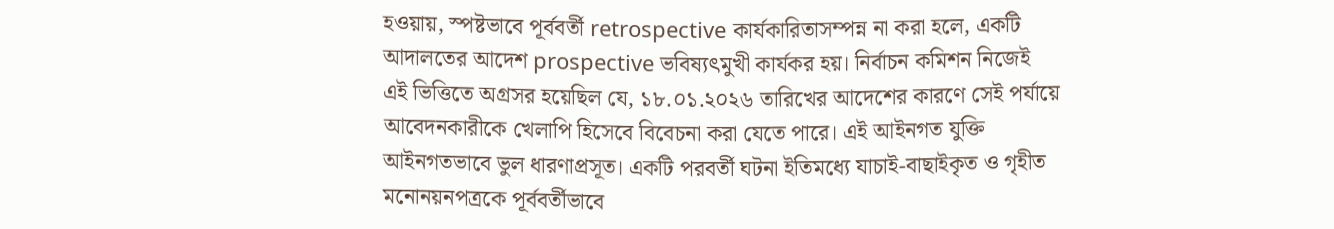হওয়ায়, স্পষ্টভাবে পূর্ববর্তী retrospective কার্যকারিতাসম্পন্ন না করা হলে, একটি আদালতের আদেশ prospective ভবিষ্যৎমুখী কার্যকর হয়। নির্বাচন কমিশন নিজেই এই ভিত্তিতে অগ্রসর হয়েছিল যে, ১৮.০১.২০২৬ তারিখের আদেশের কারণে সেই পর্যায়ে আবেদনকারীকে খেলাপি হিসেবে বিবেচনা করা যেতে পারে। এই আইনগত যুক্তি আইনগতভাবে ভুল ধারণাপ্রসূত। একটি পরবর্তী ঘটনা ইতিমধ্যে যাচাই-বাছাইকৃত ও গৃহীত মনোনয়নপত্রকে পূর্ববর্তীভাবে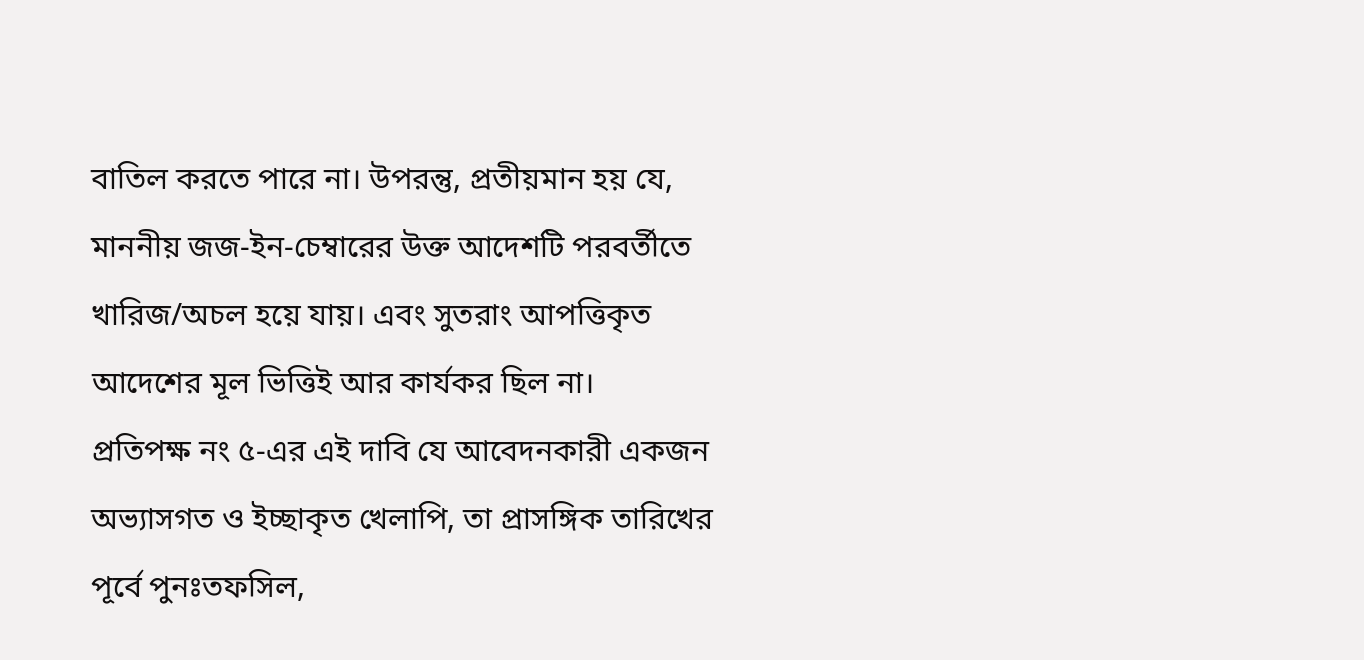বাতিল করতে পারে না। উপরন্তু, প্রতীয়মান হয় যে, মাননীয় জজ-ইন-চেম্বারের উক্ত আদেশটি পরবর্তীতে খারিজ/অচল হয়ে যায়। এবং সুতরাং আপত্তিকৃত আদেশের মূল ভিত্তিই আর কার্যকর ছিল না।
প্রতিপক্ষ নং ৫-এর এই দাবি যে আবেদনকারী একজন অভ্যাসগত ও ইচ্ছাকৃত খেলাপি, তা প্রাসঙ্গিক তারিখের পূর্বে পুনঃতফসিল,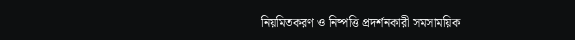নিয়মিতকরণ ও নিষ্পত্তি প্রদর্শনকারী সমসাময়িক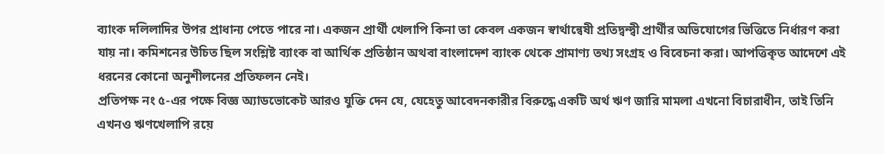ব্যাংক দলিলাদির উপর প্রাধান্য পেতে পারে না। একজন প্রার্থী খেলাপি কিনা তা কেবল একজন স্বার্থান্বেষী প্রতিদ্বন্দ্বী প্রার্থীর অভিযোগের ভিত্তিতে নির্ধারণ করা যায় না। কমিশনের উচিত ছিল সংশ্লিষ্ট ব্যাংক বা আর্থিক প্রতিষ্ঠান অথবা বাংলাদেশ ব্যাংক থেকে প্রামাণ্য তথ্য সংগ্রহ ও বিবেচনা করা। আপত্তিকৃত আদেশে এই ধরনের কোনো অনুশীলনের প্রতিফলন নেই।
প্রতিপক্ষ নং ৫-এর পক্ষে বিজ্ঞ অ্যাডভোকেট আরও যুক্তি দেন যে, যেহেতু আবেদনকারীর বিরুদ্ধে একটি অর্থ ঋণ জারি মামলা এখনো বিচারাধীন, তাই তিনি এখনও ঋণখেলাপি রয়ে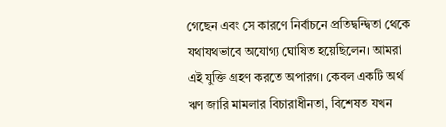গেছেন এবং সে কারণে নির্বাচনে প্রতিদ্বন্দ্বিতা থেকে যথাযথভাবে অযোগ্য ঘোষিত হয়েছিলেন। আমরা এই যুক্তি গ্রহণ করতে অপারগ। কেবল একটি অর্থ ঋণ জারি মামলার বিচারাধীনতা, বিশেষত যখন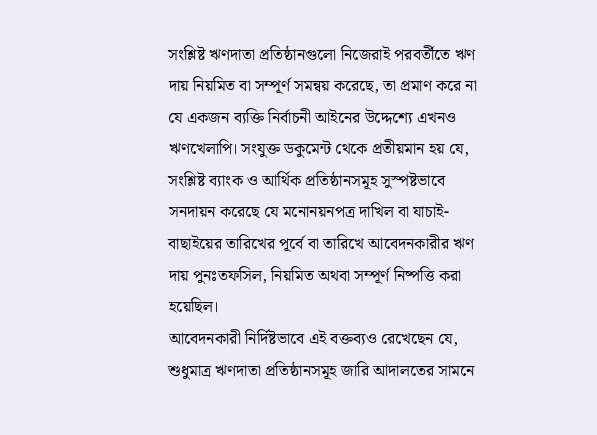সংশ্লিষ্ট ঋণদাতা প্রতিষ্ঠানগুলো নিজেরাই পরবর্তীতে ঋণ দায় নিয়মিত বা সম্পূর্ণ সমন্বয় করেছে, তা প্রমাণ করে না যে একজন ব্যক্তি নির্বাচনী আইনের উদ্দেশ্যে এখনও ঋণখেলাপি। সংযুক্ত ডকুমেন্ট থেকে প্রতীয়মান হয় যে, সংশ্লিষ্ট ব্যাংক ও আর্থিক প্রতিষ্ঠানসমূহ সুস্পষ্টভাবে সনদায়ন করেছে যে মনোনয়নপত্র দাখিল বা যাচাই-বাছাইয়ের তারিখের পূর্বে বা তারিখে আবেদনকারীর ঋণ দায় পুনঃতফসিল, নিয়মিত অথবা সম্পূর্ণ নিষ্পত্তি করা হয়েছিল।
আবেদনকারী নির্দিষ্টভাবে এই বক্তব্যও রেখেছেন যে, শুধুমাত্র ঋণদাতা প্রতিষ্ঠানসমূহ জারি আদালতের সামনে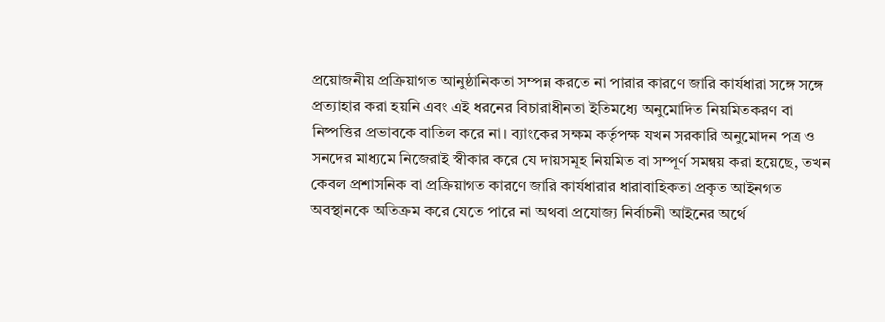প্রয়োজনীয় প্রক্রিয়াগত আনুষ্ঠানিকতা সম্পন্ন করতে না পারার কারণে জারি কার্যধারা সঙ্গে সঙ্গে প্রত্যাহার করা হয়নি এবং এই ধরনের বিচারাধীনতা ইতিমধ্যে অনুমোদিত নিয়মিতকরণ বা নিষ্পত্তির প্রভাবকে বাতিল করে না। ব্যাংকের সক্ষম কর্তৃপক্ষ যখন সরকারি অনুমোদন পত্র ও সনদের মাধ্যমে নিজেরাই স্বীকার করে যে দায়সমূহ নিয়মিত বা সম্পূর্ণ সমন্বয় করা হয়েছে, তখন কেবল প্রশাসনিক বা প্রক্রিয়াগত কারণে জারি কার্যধারার ধারাবাহিকতা প্রকৃত আইনগত অবস্থানকে অতিক্রম করে যেতে পারে না অথবা প্রযোজ্য নির্বাচনী আইনের অর্থে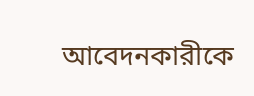আবেদনকারীকে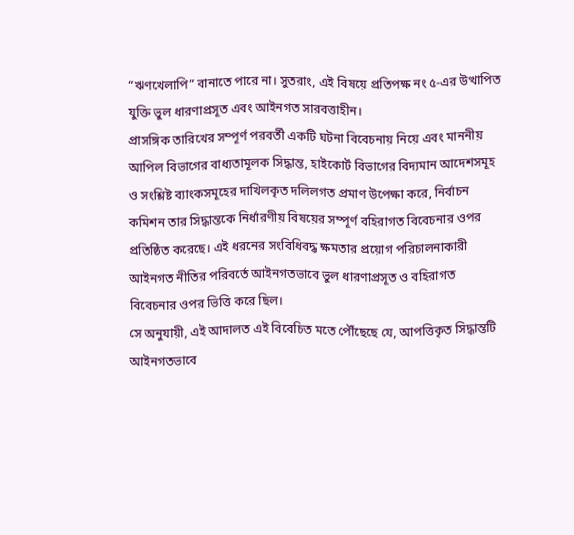“ঋণখেলাপি” বানাতে পারে না। সুতরাং, এই বিষয়ে প্রতিপক্ষ নং ৫-এর উত্থাপিত যুক্তি ভুল ধারণাপ্রসূত এবং আইনগত সারবত্তাহীন।
প্রাসঙ্গিক তারিখের সম্পূর্ণ পরবর্তী একটি ঘটনা বিবেচনায় নিয়ে এবং মাননীয় আপিল বিভাগের বাধ্যতামূলক সিদ্ধান্ত, হাইকোর্ট বিভাগের বিদ্যমান আদেশসমূহ ও সংশ্লিষ্ট ব্যাংকসমূহের দাখিলকৃত দলিলগত প্রমাণ উপেক্ষা করে, নির্বাচন কমিশন তার সিদ্ধান্তকে নির্ধারণীয় বিষয়ের সম্পূর্ণ বহিরাগত বিবেচনার ওপর প্রতিষ্ঠিত করেছে। এই ধরনের সংবিধিবদ্ধ ক্ষমতার প্রয়োগ পরিচালনাকারী আইনগত নীতির পরিবর্তে আইনগতভাবে ভুল ধারণাপ্রসূত ও বহিরাগত বিবেচনার ওপর ভিত্তি করে ছিল।
সে অনুযায়ী, এই আদালত এই বিবেচিত মতে পৌঁছেছে যে, আপত্তিকৃত সিদ্ধান্তটি আইনগতভাবে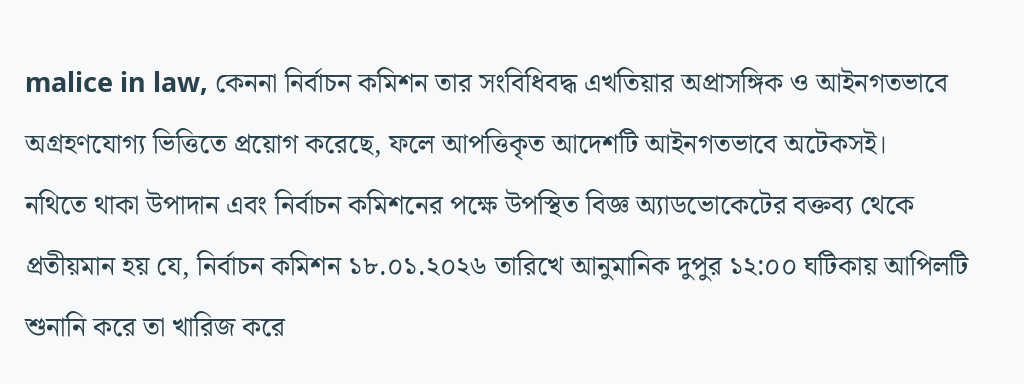malice in law, কেননা নির্বাচন কমিশন তার সংবিধিবদ্ধ এখতিয়ার অপ্রাসঙ্গিক ও আইনগতভাবে অগ্রহণযোগ্য ভিত্তিতে প্রয়োগ করেছে, ফলে আপত্তিকৃত আদেশটি আইনগতভাবে অটেকসই।
নথিতে থাকা উপাদান এবং নির্বাচন কমিশনের পক্ষে উপস্থিত বিজ্ঞ অ্যাডভোকেটের বক্তব্য থেকে প্রতীয়মান হয় যে, নির্বাচন কমিশন ১৮.০১.২০২৬ তারিখে আনুমানিক দুপুর ১২:০০ ঘটিকায় আপিলটি শুনানি করে তা খারিজ করে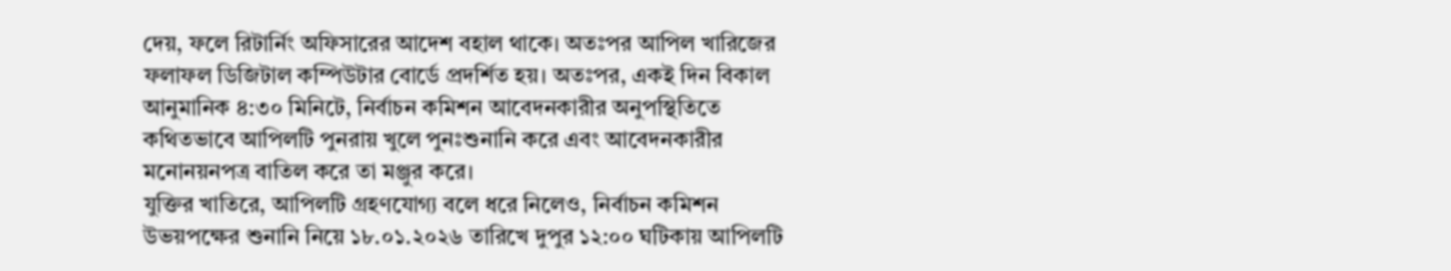দেয়, ফলে রিটার্নিং অফিসারের আদেশ বহাল থাকে। অতঃপর আপিল খারিজের ফলাফল ডিজিটাল কম্পিউটার বোর্ডে প্রদর্শিত হয়। অতঃপর, একই দিন বিকাল আনুমানিক ৪:৩০ মিনিটে, নির্বাচন কমিশন আবেদনকারীর অনুপস্থিতিতে কথিতভাবে আপিলটি পুনরায় খুলে পুনঃশুনানি করে এবং আবেদনকারীর মনোনয়নপত্র বাতিল করে তা মঞ্জুর করে।
যুক্তির খাতিরে, আপিলটি গ্রহণযোগ্য বলে ধরে নিলেও, নির্বাচন কমিশন উভয়পক্ষের শুনানি নিয়ে ১৮.০১.২০২৬ তারিখে দুপুর ১২:০০ ঘটিকায় আপিলটি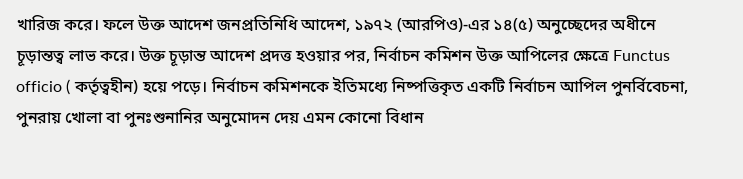খারিজ করে। ফলে উক্ত আদেশ জনপ্রতিনিধি আদেশ, ১৯৭২ (আরপিও)-এর ১৪(৫) অনুচ্ছেদের অধীনে চূড়ান্তত্ব লাভ করে। উক্ত চূড়ান্ত আদেশ প্রদত্ত হওয়ার পর, নির্বাচন কমিশন উক্ত আপিলের ক্ষেত্রে Functus officio ( কর্তৃত্বহীন) হয়ে পড়ে। নির্বাচন কমিশনকে ইতিমধ্যে নিষ্পত্তিকৃত একটি নির্বাচন আপিল পুনর্বিবেচনা, পুনরায় খোলা বা পুনঃশুনানির অনুমোদন দেয় এমন কোনো বিধান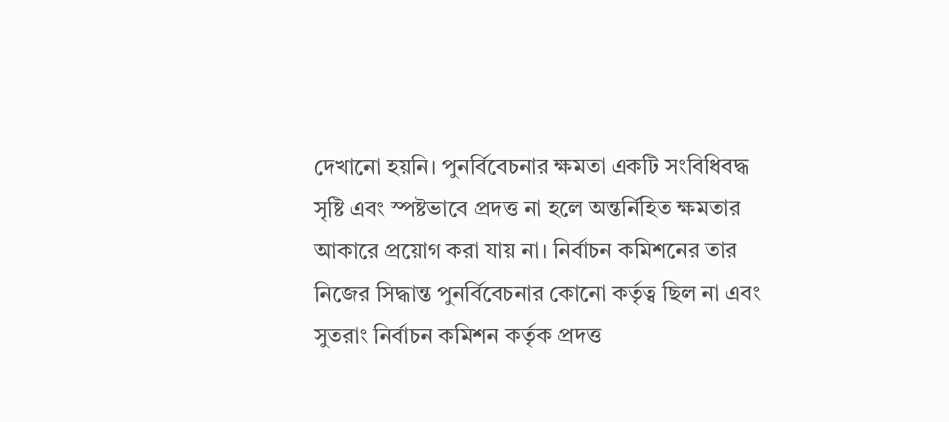দেখানো হয়নি। পুনর্বিবেচনার ক্ষমতা একটি সংবিধিবদ্ধ সৃষ্টি এবং স্পষ্টভাবে প্রদত্ত না হলে অন্তর্নিহিত ক্ষমতার আকারে প্রয়োগ করা যায় না। নির্বাচন কমিশনের তার নিজের সিদ্ধান্ত পুনর্বিবেচনার কোনো কর্তৃত্ব ছিল না এবং সুতরাং নির্বাচন কমিশন কর্তৃক প্রদত্ত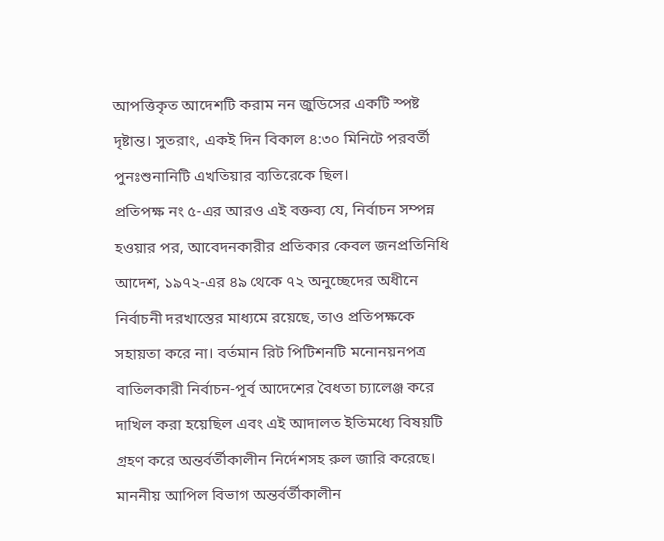আপত্তিকৃত আদেশটি করাম নন জুডিসের একটি স্পষ্ট দৃষ্টান্ত। সুতরাং, একই দিন বিকাল ৪:৩০ মিনিটে পরবর্তী পুনঃশুনানিটি এখতিয়ার ব্যতিরেকে ছিল।
প্রতিপক্ষ নং ৫-এর আরও এই বক্তব্য যে, নির্বাচন সম্পন্ন হওয়ার পর, আবেদনকারীর প্রতিকার কেবল জনপ্রতিনিধি আদেশ, ১৯৭২-এর ৪৯ থেকে ৭২ অনুচ্ছেদের অধীনে নির্বাচনী দরখাস্তের মাধ্যমে রয়েছে, তাও প্রতিপক্ষকে সহায়তা করে না। বর্তমান রিট পিটিশনটি মনোনয়নপত্র বাতিলকারী নির্বাচন-পূর্ব আদেশের বৈধতা চ্যালেঞ্জ করে দাখিল করা হয়েছিল এবং এই আদালত ইতিমধ্যে বিষয়টি গ্রহণ করে অন্তর্বর্তীকালীন নির্দেশসহ রুল জারি করেছে। মাননীয় আপিল বিভাগ অন্তর্বর্তীকালীন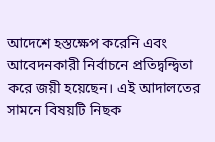আদেশে হস্তক্ষেপ করেনি এবং আবেদনকারী নির্বাচনে প্রতিদ্বন্দ্বিতা করে জয়ী হয়েছেন। এই আদালতের সামনে বিষয়টি নিছক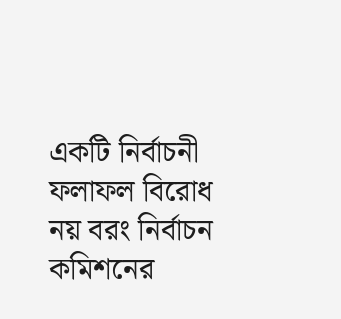একটি নির্বাচনী ফলাফল বিরোধ নয় বরং নির্বাচন কমিশনের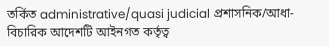তর্কিত administrative/quasi judicial প্রশাসনিক/আধা-বিচারিক আদেশটি আইনগত কর্তৃত্ব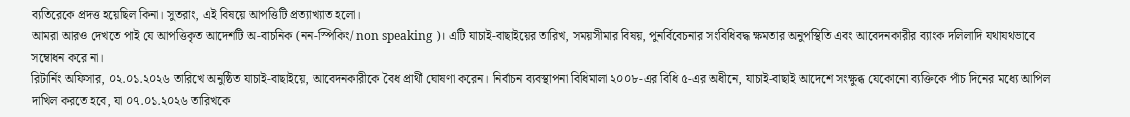ব্যতিরেকে প্রদত্ত হয়েছিল কিনা। সুতরাং, এই বিষয়ে আপত্তিটি প্রত্যাখ্যাত হলো।
আমরা আরও দেখতে পাই যে আপত্তিকৃত আদেশটি অ-বাচনিক (নন-স্পিকিং/ non speaking )। এটি যাচাই-বাছাইয়ের তারিখ, সময়সীমার বিষয়, পুনর্বিবেচনার সংবিধিবদ্ধ ক্ষমতার অনুপস্থিতি এবং আবেদনকারীর ব্যাংক দলিলাদি যথাযথভাবে সম্বোধন করে না।
রিটার্নিং অফিসার, ০২.০১.২০২৬ তারিখে অনুষ্ঠিত যাচাই-বাছাইয়ে, আবেদনকারীকে বৈধ প্রার্থী ঘোষণা করেন। নির্বাচন ব্যবস্থাপনা বিধিমালা ২০০৮-এর বিধি ৫-এর অধীনে, যাচাই-বাছাই আদেশে সংক্ষুব্ধ যেকোনো ব্যক্তিকে পাঁচ দিনের মধ্যে আপিল দাখিল করতে হবে, যা ০৭.০১.২০২৬ তারিখকে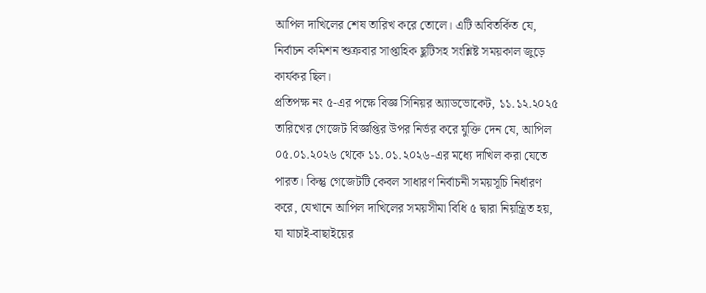আপিল দাখিলের শেষ তারিখ করে তোলে। এটি অবিতর্কিত যে, নির্বাচন কমিশন শুক্রবার সাপ্তাহিক ছুটিসহ সংশ্লিষ্ট সময়কাল জুড়ে কার্যকর ছিল।
প্রতিপক্ষ নং ৫-এর পক্ষে বিজ্ঞ সিনিয়র অ্যাডভোকেট, ১১.১২.২০২৫ তারিখের গেজেট বিজ্ঞপ্তির উপর নির্ভর করে যুক্তি দেন যে, আপিল ০৫.০১.২০২৬ থেকে ১১.০১.২০২৬-এর মধ্যে দাখিল করা যেতে পারত। কিন্তু গেজেটটি কেবল সাধারণ নির্বাচনী সময়সূচি নির্ধারণ করে, যেখানে আপিল দাখিলের সময়সীমা বিধি ৫ দ্বারা নিয়ন্ত্রিত হয়, যা যাচাই-বাছাইয়ের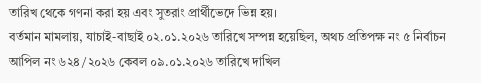তারিখ থেকে গণনা করা হয় এবং সুতরাং প্রার্থীভেদে ভিন্ন হয়।
বর্তমান মামলায়, যাচাই-বাছাই ০২.০১.২০২৬ তারিখে সম্পন্ন হয়েছিল, অথচ প্রতিপক্ষ নং ৫ নির্বাচন আপিল নং ৬২৪ /২০২৬ কেবল ০৯.০১.২০২৬ তারিখে দাখিল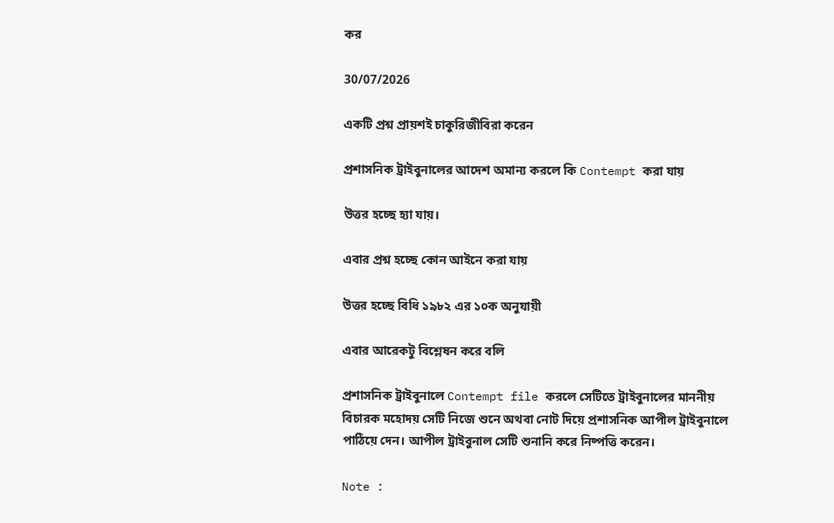কর

30/07/2026

একটি প্রশ্ন প্রায়শই চাকুরিজীবিরা করেন

প্রশাসনিক ট্রাইবুনালের আদেশ অমান্য করলে কি Contempt করা যায়

উত্তর হচ্ছে হ্যা যায়।

এবার প্রশ্ন হচ্ছে কোন আইনে করা যায়

উত্তর হচ্ছে বিধি ১৯৮২ এর ১০ক অনুযায়ী

এবার আরেকটু বিশ্লেষন করে বলি

প্রশাসনিক ট্রাইবুনালে Contempt file করলে সেটিতে ট্রাইবুনালের মাননীয় বিচারক মহোদয় সেটি নিজে শুনে অথবা নোট দিয়ে প্রশাসনিক আপীল ট্রাইবুনালে পাঠিয়ে দেন। আপীল ট্রাইবুনাল সেটি শুনানি করে নিষ্পত্তি করেন।

Note :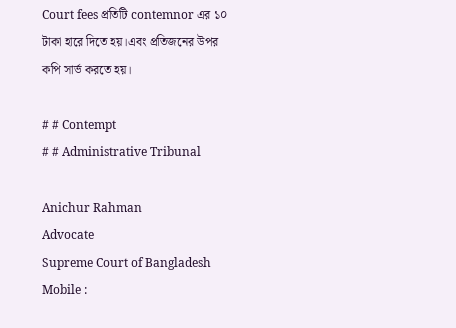Court fees প্রতিটি contemnor এর ১০ টাকা হারে দিতে হয়।এবং প্রতিজনের উপর কপি সার্ভ করতে হয়।

# # Contempt
# # Administrative Tribunal

Anichur Rahman
Advocate
Supreme Court of Bangladesh
Mobile :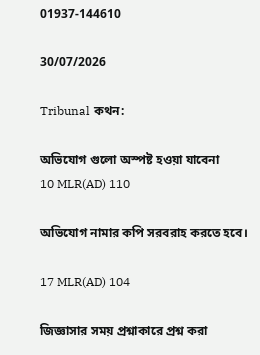01937-144610

30/07/2026

Tribunal কথন:

অভিযোগ গুলো অস্পষ্ট হওয়া যাবেনা
10 MLR(AD) 110

অভিযোগ নামার কপি সরবরাহ করতে হবে।

17 MLR(AD) 104

জিজ্ঞাসার সময় প্রশ্নাকারে প্রশ্ন করা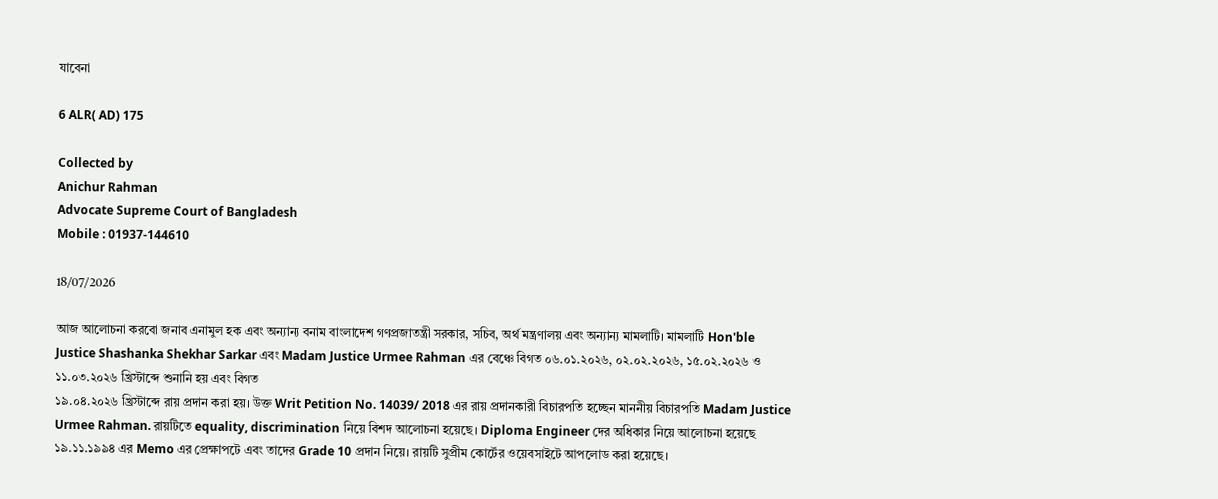যাবেনা

6 ALR( AD) 175

Collected by
Anichur Rahman
Advocate Supreme Court of Bangladesh
Mobile : 01937-144610

18/07/2026

আজ আলোচনা করবো জনাব এনামুল হক এবং অন্যান্য বনাম বাংলাদেশ গণপ্রজাতন্ত্রী সরকার, সচিব, অর্থ মন্ত্রণালয় এবং অন্যান্য মামলাটি। মামলাটি Hon'ble Justice Shashanka Shekhar Sarkar এবং Madam Justice Urmee Rahman এর বেঞ্চে বিগত ০৬.০১.২০২৬, ০২.০২.২০২৬, ১৫.০২.২০২৬ ও ১১.০৩.২০২৬ খ্রিস্টাব্দে শুনানি হয় এবং বিগত
১৯.০৪.২০২৬ খ্রিস্টাব্দে রায় প্রদান করা হয়। উক্ত Writ Petition No. 14039/ 2018 এর রায় প্রদানকারী বিচারপতি হচ্ছেন মাননীয় বিচারপতি Madam Justice Urmee Rahman. রায়টিতে equality, discrimination নিয়ে বিশদ আলোচনা হয়েছে। Diploma Engineer দের অধিকার নিয়ে আলোচনা হয়েছে ১৯.১১.১৯৯৪ এর Memo এর প্রেক্ষাপটে এবং তাদের Grade 10 প্রদান নিয়ে। রায়টি সুপ্রীম কোর্টের ওয়েবসাইটে আপলোড করা হয়েছে।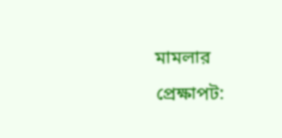মামলার প্রেক্ষাপট: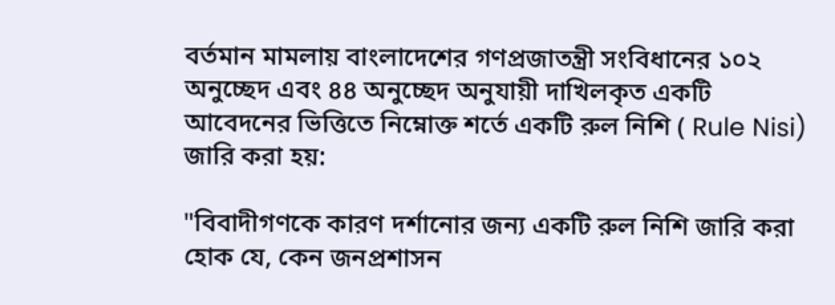বর্তমান মামলায় বাংলাদেশের গণপ্রজাতন্ত্রী সংবিধানের ১০২ অনুচ্ছেদ এবং ৪৪ অনুচ্ছেদ অনুযায়ী দাখিলকৃত একটি আবেদনের ভিত্তিতে নিম্নোক্ত শর্তে একটি রুল নিশি ( Rule Nisi) জারি করা হয়:

"বিবাদীগণকে কারণ দর্শানোর জন্য একটি রুল নিশি জারি করা হোক যে, কেন জনপ্রশাসন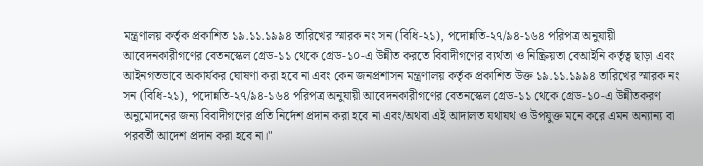মন্ত্রণালয় কর্তৃক প্রকাশিত ১৯.১১.১৯৯৪ তারিখের স্মারক নং সন (বিধি-২১), পদোন্নতি-২৭/৯৪-১৬৪ পরিপত্র অনুযায়ী আবেদনকারীগণের বেতনস্কেল গ্রেড-১১ থেকে গ্রেড-১০-এ উন্নীত করতে বিবাদীগণের ব্যর্থতা ও নিষ্ক্রিয়তা বেআইনি কর্তৃত্ব ছাড়া এবং আইনগতভাবে অকার্যকর ঘোষণা করা হবে না এবং কেন জনপ্রশাসন মন্ত্রণালয় কর্তৃক প্রকাশিত উক্ত ১৯.১১.১৯৯৪ তারিখের স্মারক নং সন (বিধি-২১), পদোন্নতি-২৭/৯৪-১৬৪ পরিপত্র অনুযায়ী আবেদনকারীগণের বেতনস্কেল গ্রেড-১১ থেকে গ্রেড-১০-এ উন্নীতকরণ অনুমোদনের জন্য বিবাদীগণের প্রতি নির্দেশ প্রদান করা হবে না এবং/অথবা এই আদালত যথাযথ ও উপযুক্ত মনে করে এমন অন্যান্য বা পরবর্তী আদেশ প্রদান করা হবে না।"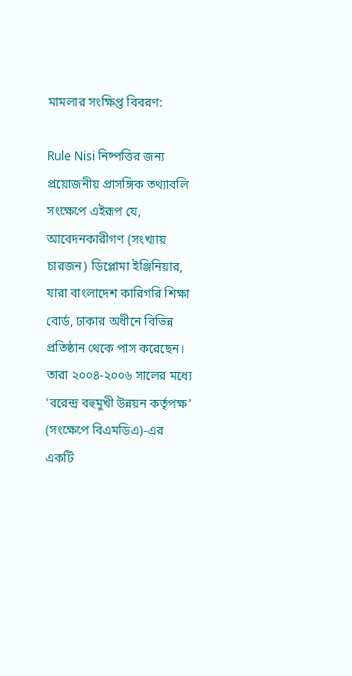মামলার সংক্ষিপ্ত বিবরণ:

Rule Nisi নিষ্পত্তির জন্য প্রয়োজনীয় প্রাসঙ্গিক তথ্যাবলি সংক্ষেপে এইরূপ যে, আবেদনকারীগণ (সংখ্যায় চারজন) ডিপ্লোমা ইঞ্জিনিয়ার, যারা বাংলাদেশ কারিগরি শিক্ষা বোর্ড, ঢাকার অধীনে বিভিন্ন প্রতিষ্ঠান থেকে পাস করেছেন। তারা ২০০৪-২০০৬ সালের মধ্যে 'বরেন্দ্র বহুমুখী উন্নয়ন কর্তৃপক্ষ' (সংক্ষেপে বিএমডিএ)-এর একটি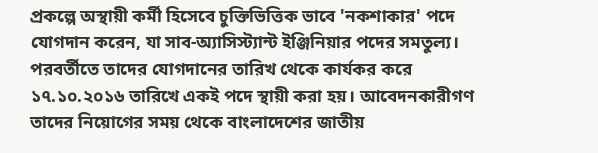প্রকল্পে অস্থায়ী কর্মী হিসেবে চুক্তিভিত্তিক ভাবে 'নকশাকার' পদে যোগদান করেন, যা সাব-অ্যাসিস্ট্যান্ট ইঞ্জিনিয়ার পদের সমতুল্য। পরবর্তীতে তাদের যোগদানের তারিখ থেকে কার্যকর করে ১৭.১০.২০১৬ তারিখে একই পদে স্থায়ী করা হয়। আবেদনকারীগণ তাদের নিয়োগের সময় থেকে বাংলাদেশের জাতীয়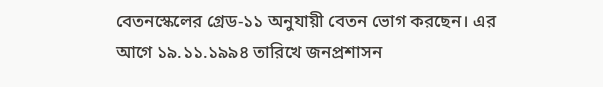বেতনস্কেলের গ্রেড-১১ অনুযায়ী বেতন ভোগ করছেন। এর আগে ১৯.১১.১৯৯৪ তারিখে জনপ্রশাসন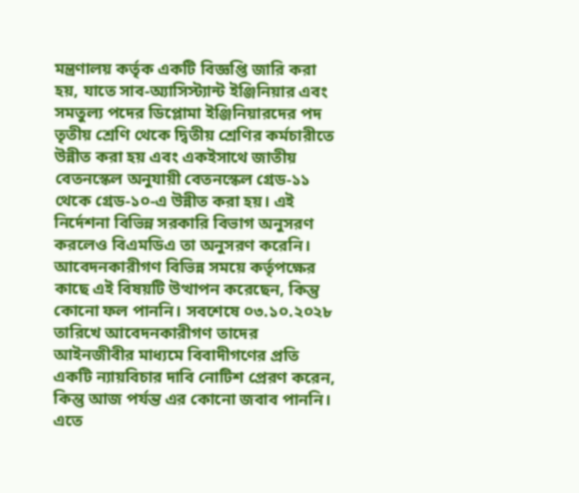মন্ত্রণালয় কর্তৃক একটি বিজ্ঞপ্তি জারি করা হয়, যাতে সাব-অ্যাসিস্ট্যান্ট ইঞ্জিনিয়ার এবং সমতুল্য পদের ডিপ্লোমা ইঞ্জিনিয়ারদের পদ তৃতীয় শ্রেণি থেকে দ্বিতীয় শ্রেণির কর্মচারীতে উন্নীত করা হয় এবং একইসাথে জাতীয় বেতনস্কেল অনুযায়ী বেতনস্কেল গ্রেড-১১ থেকে গ্রেড-১০-এ উন্নীত করা হয়। এই নির্দেশনা বিভিন্ন সরকারি বিভাগ অনুসরণ করলেও বিএমডিএ তা অনুসরণ করেনি। আবেদনকারীগণ বিভিন্ন সময়ে কর্তৃপক্ষের কাছে এই বিষয়টি উত্থাপন করেছেন, কিন্তু কোনো ফল পাননি। সবশেষে ০৩.১০.২০২৮ তারিখে আবেদনকারীগণ তাদের আইনজীবীর মাধ্যমে বিবাদীগণের প্রতি একটি ন্যায়বিচার দাবি নোটিশ প্রেরণ করেন, কিন্তু আজ পর্যন্ত এর কোনো জবাব পাননি। এতে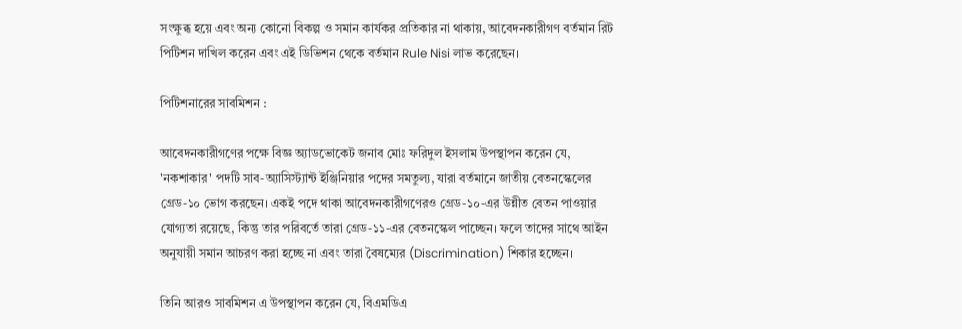সংক্ষুব্ধ হয়ে এবং অন্য কোনো বিকল্প ও সমান কার্যকর প্রতিকার না থাকায়, আবেদনকারীগণ বর্তমান রিট পিটিশন দাখিল করেন এবং এই ডিভিশন থেকে বর্তমান Rule Nisi লাভ করেছেন।

পিটিশনারের সাবমিশন :

আবেদনকারীগণের পক্ষে বিজ্ঞ অ্যাডভোকেট জনাব মোঃ ফরিদুল ইসলাম উপস্থাপন করেন যে, 'নকশাকার' পদটি সাব-অ্যাসিস্ট্যান্ট ইঞ্জিনিয়ার পদের সমতুল্য, যারা বর্তমানে জাতীয় বেতনস্কেলের গ্রেড-১০ ভোগ করছেন। একই পদে থাকা আবেদনকারীগণেরও গ্রেড-১০-এর উন্নীত বেতন পাওয়ার যোগ্যতা রয়েছে, কিন্তু তার পরিবর্তে তারা গ্রেড-১১-এর বেতনস্কেল পাচ্ছেন। ফলে তাদের সাথে আইন অনুযায়ী সমান আচরণ করা হচ্ছে না এবং তারা বৈষম্যের (Discrimination) শিকার হচ্ছেন।

তিনি আরও সাবমিশন এ উপস্থাপন করেন যে, বিএমডিএ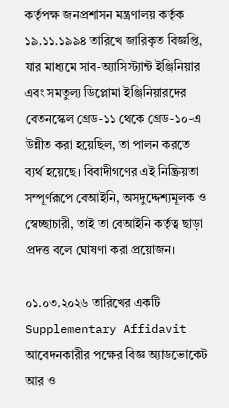কর্তৃপক্ষ জনপ্রশাসন মন্ত্রণালয় কর্তৃক ১৯.১১.১৯৯৪ তারিখে জারিকৃত বিজ্ঞপ্তি, যার মাধ্যমে সাব-অ্যাসিস্ট্যান্ট ইঞ্জিনিয়ার এবং সমতুল্য ডিপ্লোমা ইঞ্জিনিয়ারদের বেতনস্কেল গ্রেড-১১ থেকে গ্রেড-১০-এ উন্নীত করা হয়েছিল, তা পালন করতে ব্যর্থ হয়েছে। বিবাদীগণের এই নিষ্ক্রিয়তা সম্পূর্ণরূপে বেআইনি, অসদুদ্দেশ্যমূলক ও স্বেচ্ছাচারী, তাই তা বেআইনি কর্তৃত্ব ছাড়া প্রদত্ত বলে ঘোষণা করা প্রয়োজন।

০১.০৩.২০২৬ তারিখের একটি Supplementary Affidavit আবেদনকারীর পক্ষের বিজ্ঞ অ্যাডভোকেট আর ও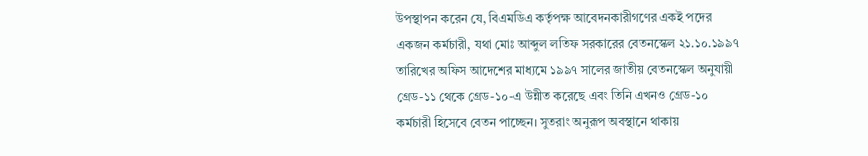উপস্থাপন করেন যে, বিএমডিএ কর্তৃপক্ষ আবেদনকারীগণের একই পদের একজন কর্মচারী, যথা মোঃ আব্দুল লতিফ সরকারের বেতনস্কেল ২১.১০.১৯৯৭ তারিখের অফিস আদেশের মাধ্যমে ১৯৯৭ সালের জাতীয় বেতনস্কেল অনুযায়ী গ্রেড-১১ থেকে গ্রেড-১০-এ উন্নীত করেছে এবং তিনি এখনও গ্রেড-১০ কর্মচারী হিসেবে বেতন পাচ্ছেন। সুতরাং অনুরূপ অবস্থানে থাকায়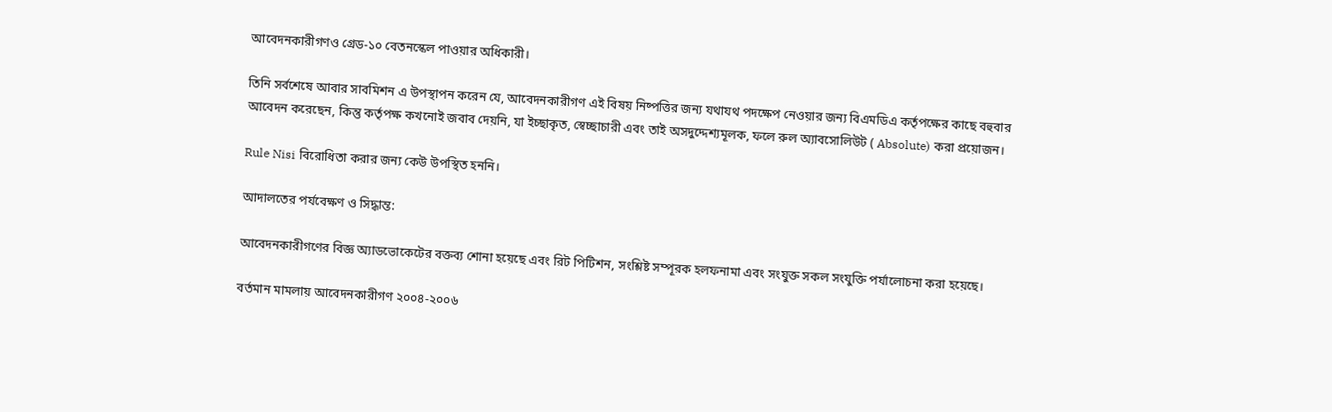আবেদনকারীগণও গ্রেড-১০ বেতনস্কেল পাওয়ার অধিকারী।

তিনি সর্বশেষে আবার সাবমিশন এ উপস্থাপন করেন যে, আবেদনকারীগণ এই বিষয় নিষ্পত্তির জন্য যথাযথ পদক্ষেপ নেওয়ার জন্য বিএমডিএ কর্তৃপক্ষের কাছে বহুবার আবেদন করেছেন, কিন্তু কর্তৃপক্ষ কখনোই জবাব দেয়নি, যা ইচ্ছাকৃত, স্বেচ্ছাচারী এবং তাই অসদুদ্দেশ্যমূলক, ফলে রুল অ্যাবসোলিউট ( Absolute) করা প্রয়োজন।

Rule Nisi বিরোধিতা করার জন্য কেউ উপস্থিত হননি।

আদালতের পর্যবেক্ষণ ও সিদ্ধান্ত:

আবেদনকারীগণের বিজ্ঞ অ্যাডভোকেটের বক্তব্য শোনা হয়েছে এবং রিট পিটিশন, সংশ্লিষ্ট সম্পূরক হলফনামা এবং সংযুক্ত সকল সংযুক্তি পর্যালোচনা করা হয়েছে।

বর্তমান মামলায় আবেদনকারীগণ ২০০৪-২০০৬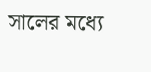সালের মধ্যে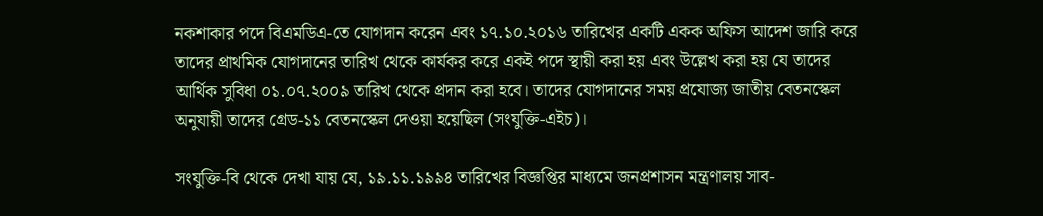নকশাকার পদে বিএমডিএ-তে যোগদান করেন এবং ১৭.১০.২০১৬ তারিখের একটি একক অফিস আদেশ জারি করে তাদের প্রাথমিক যোগদানের তারিখ থেকে কার্যকর করে একই পদে স্থায়ী করা হয় এবং উল্লেখ করা হয় যে তাদের আর্থিক সুবিধা ০১.০৭.২০০৯ তারিখ থেকে প্রদান করা হবে। তাদের যোগদানের সময় প্রযোজ্য জাতীয় বেতনস্কেল অনুযায়ী তাদের গ্রেড-১১ বেতনস্কেল দেওয়া হয়েছিল (সংযুক্তি-এইচ)।

সংযুক্তি-বি থেকে দেখা যায় যে, ১৯.১১.১৯৯৪ তারিখের বিজ্ঞপ্তির মাধ্যমে জনপ্রশাসন মন্ত্রণালয় সাব-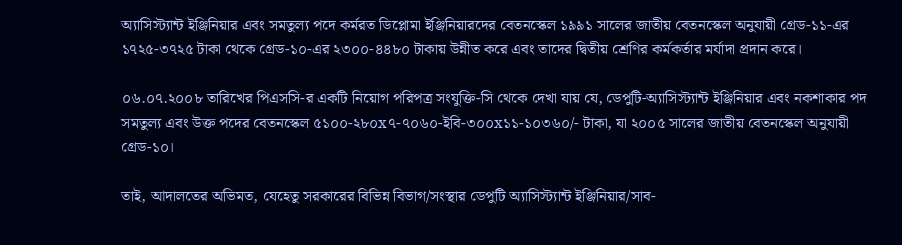অ্যাসিস্ট্যান্ট ইঞ্জিনিয়ার এবং সমতুল্য পদে কর্মরত ডিপ্লোমা ইঞ্জিনিয়ারদের বেতনস্কেল ১৯৯১ সালের জাতীয় বেতনস্কেল অনুযায়ী গ্রেড-১১-এর ১৭২৫-৩৭২৫ টাকা থেকে গ্রেড-১০-এর ২৩০০-৪৪৮০ টাকায় উন্নীত করে এবং তাদের দ্বিতীয় শ্রেণির কর্মকর্তার মর্যাদা প্রদান করে।

০৬.০৭.২০০৮ তারিখের পিএসসি-র একটি নিয়োগ পরিপত্র সংযুক্তি-সি থেকে দেখা যায় যে, ডেপুটি-অ্যাসিস্ট্যান্ট ইঞ্জিনিয়ার এবং নকশাকার পদ সমতুল্য এবং উক্ত পদের বেতনস্কেল ৫১০০-২৮০x৭-৭০৬০-ইবি-৩০০x১১-১০৩৬০/- টাকা, যা ২০০৫ সালের জাতীয় বেতনস্কেল অনুযায়ী গ্রেড-১০।

তাই, আদালতের অভিমত, যেহেতু সরকারের বিভিন্ন বিভাগ/সংস্থার ডেপুটি অ্যাসিস্ট্যান্ট ইঞ্জিনিয়ার/সাব-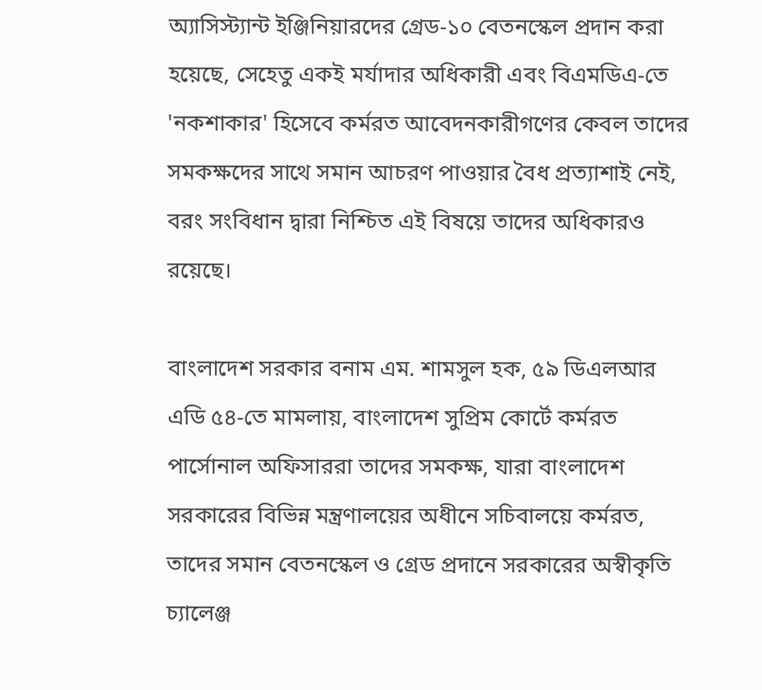অ্যাসিস্ট্যান্ট ইঞ্জিনিয়ারদের গ্রেড-১০ বেতনস্কেল প্রদান করা হয়েছে, সেহেতু একই মর্যাদার অধিকারী এবং বিএমডিএ-তে 'নকশাকার' হিসেবে কর্মরত আবেদনকারীগণের কেবল তাদের সমকক্ষদের সাথে সমান আচরণ পাওয়ার বৈধ প্রত্যাশাই নেই, বরং সংবিধান দ্বারা নিশ্চিত এই বিষয়ে তাদের অধিকারও রয়েছে।

বাংলাদেশ সরকার বনাম এম. শামসুল হক, ৫৯ ডিএলআর এডি ৫৪-তে মামলায়, বাংলাদেশ সুপ্রিম কোর্টে কর্মরত পার্সোনাল অফিসাররা তাদের সমকক্ষ, যারা বাংলাদেশ সরকারের বিভিন্ন মন্ত্রণালয়ের অধীনে সচিবালয়ে কর্মরত, তাদের সমান বেতনস্কেল ও গ্রেড প্রদানে সরকারের অস্বীকৃতি চ্যালেঞ্জ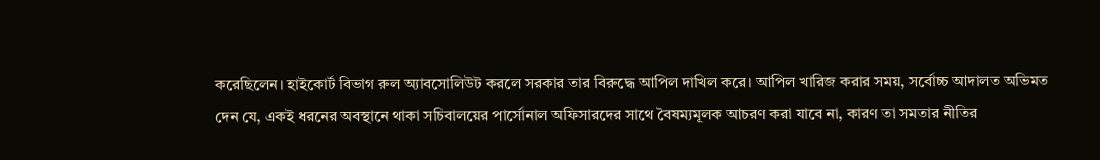করেছিলেন। হাইকোর্ট বিভাগ রুল অ্যাবসোলিউট করলে সরকার তার বিরুদ্ধে আপিল দাখিল করে। আপিল খারিজ করার সময়, সর্বোচ্চ আদালত অভিমত দেন যে, একই ধরনের অবস্থানে থাকা সচিবালয়ের পার্সোনাল অফিসারদের সাথে বৈষম্যমূলক আচরণ করা যাবে না, কারণ তা সমতার নীতির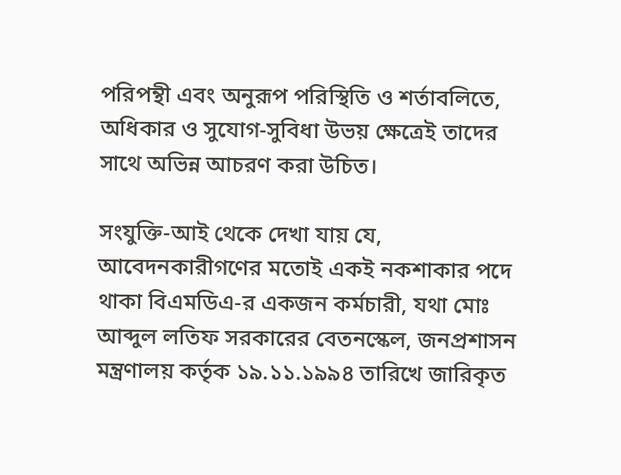পরিপন্থী এবং অনুরূপ পরিস্থিতি ও শর্তাবলিতে, অধিকার ও সুযোগ-সুবিধা উভয় ক্ষেত্রেই তাদের সাথে অভিন্ন আচরণ করা উচিত।

সংযুক্তি-আই থেকে দেখা যায় যে, আবেদনকারীগণের মতোই একই নকশাকার পদে থাকা বিএমডিএ-র একজন কর্মচারী, যথা মোঃ আব্দুল লতিফ সরকারের বেতনস্কেল, জনপ্রশাসন মন্ত্রণালয় কর্তৃক ১৯.১১.১৯৯৪ তারিখে জারিকৃত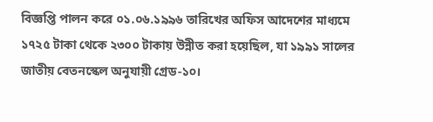বিজ্ঞপ্তি পালন করে ০১.০৬.১৯৯৬ তারিখের অফিস আদেশের মাধ্যমে ১৭২৫ টাকা থেকে ২৩০০ টাকায় উন্নীত করা হয়েছিল, যা ১৯৯১ সালের জাতীয় বেতনস্কেল অনুযায়ী গ্রেড-১০।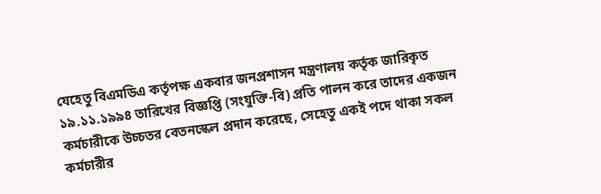যেহেতু বিএমডিএ কর্তৃপক্ষ একবার জনপ্রশাসন মন্ত্রণালয় কর্তৃক জারিকৃত ১৯.১১.১৯৯৪ তারিখের বিজ্ঞপ্তি (সংযুক্তি-বি) প্রতি পালন করে তাদের একজন কর্মচারীকে উচ্চতর বেতনস্কেল প্রদান করেছে, সেহেতু একই পদে থাকা সকল কর্মচারীর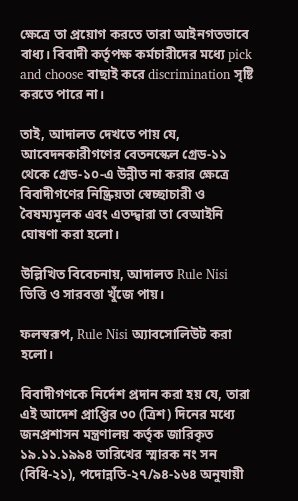ক্ষেত্রে তা প্রয়োগ করতে তারা আইনগতভাবে বাধ্য। বিবাদী কর্তৃপক্ষ কর্মচারীদের মধ্যে pick and choose বাছাই করে discrimination সৃষ্টি করতে পারে না।

তাই, আদালত দেখতে পায় যে, আবেদনকারীগণের বেতনস্কেল গ্রেড-১১ থেকে গ্রেড-১০-এ উন্নীত না করার ক্ষেত্রে বিবাদীগণের নিষ্ক্রিয়তা স্বেচ্ছাচারী ও বৈষম্যমূলক এবং এতদ্দ্বারা তা বেআইনি ঘোষণা করা হলো।

উল্লিখিত বিবেচনায়, আদালত Rule Nisi ভিত্তি ও সারবত্তা খুঁজে পায়।

ফলস্বরূপ, Rule Nisi অ্যাবসোলিউট করা হলো।

বিবাদীগণকে নির্দেশ প্রদান করা হয় যে, তারা এই আদেশ প্রাপ্তির ৩০ (ত্রিশ) দিনের মধ্যে জনপ্রশাসন মন্ত্রণালয় কর্তৃক জারিকৃত ১৯.১১.১৯৯৪ তারিখের স্মারক নং সন (বিধি-২১), পদোন্নতি-২৭/৯৪-১৬৪ অনুযায়ী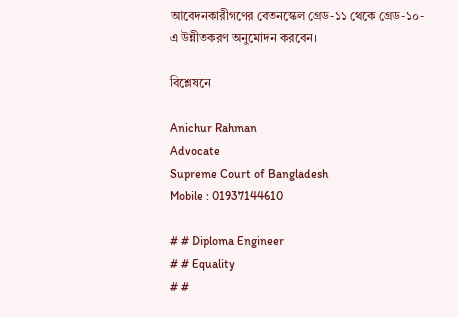আবেদনকারীগণের বেতনস্কেল গ্রেড-১১ থেকে গ্রেড-১০-এ উন্নীতকরণ অনুমোদন করবেন।

বিশ্লেষনে

Anichur Rahman
Advocate
Supreme Court of Bangladesh
Mobile : 01937144610

# # Diploma Engineer
# # Equality
# #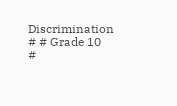Discrimination
# # Grade 10
#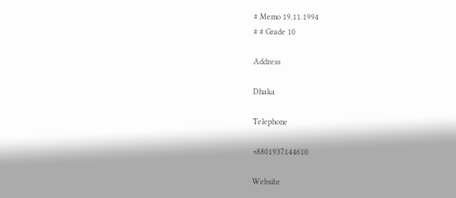# Memo 19.11.1994
# # Grade 10

Address

Dhaka

Telephone

+8801937144610

Website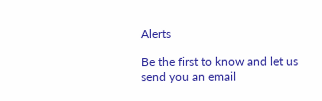Alerts

Be the first to know and let us send you an email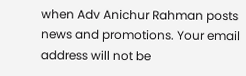when Adv Anichur Rahman posts news and promotions. Your email address will not be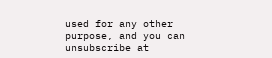used for any other purpose, and you can unsubscribe at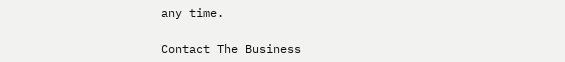any time.

Contact The Business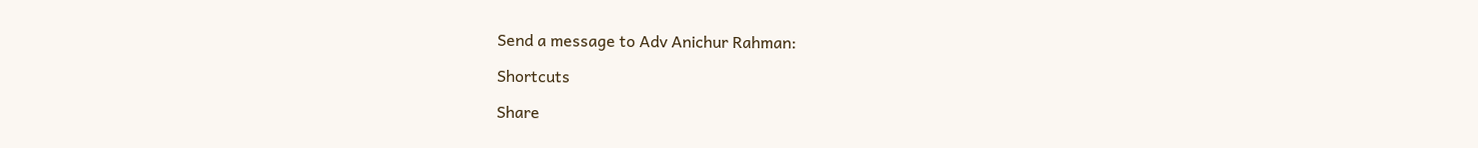Send a message to Adv Anichur Rahman:

Shortcuts

Share